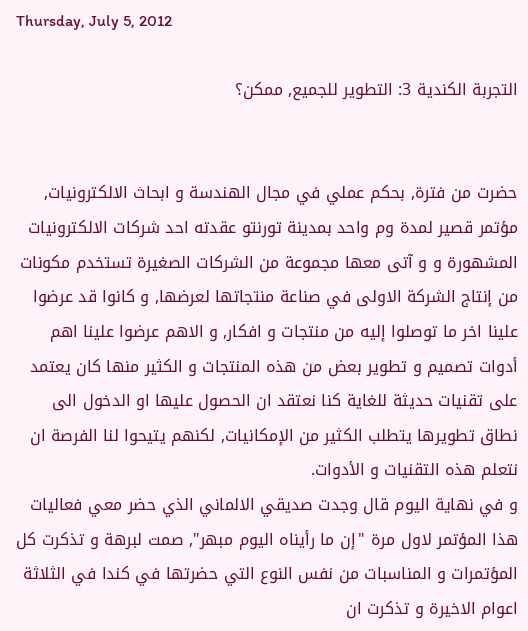Thursday, July 5, 2012

التجربة الكندية 3: التطوير للجميع, ممكن؟


حضرت من فترة, بحكم عملي في مجال الهندسة و ابحاث الالكترونيات, مؤتمر قصير لمدة وم واحد بمدينة تورنتو عقدته احد شركات الالكترونيات المشهورة و و آتى معها مجموعة من الشركات الصغيرة تستخدم مكونات من إنتاج الشركة الاولى في صناعة منتجاتها لعرضها, و كانوا قد عرضوا علينا اخر ما توصلوا إليه من منتجات و افكار, و الاهم عرضوا علينا اهم أدوات تصميم و تطوير بعض من هذه المنتجات و الكثير منها كان يعتمد على تقنيات حديثة للغاية كنا نعتقد ان الحصول عليها او الدخول الى نطاق تطويرها يتطلب الكثير من الإمكانيات, لكنهم يتيحوا لنا الفرصة ان نتعلم هذه التقنيات و الأدوات.
و في نهاية اليوم قال وجدت صديقي الالماني الذي حضر معي فعاليات هذا المؤتمر لاول مرة "إن ما رأيناه اليوم مبهر", صمت لبرهة و تذكرت كل المؤتمرات و المناسبات من نفس النوع التي حضرتها في كندا في الثلاثة اعوام الاخيرة و تذكرت ان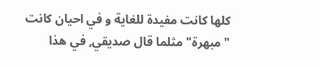كلها كانت مفيدة للغاية و في احيان كانت "مبهرة" مثلما قال صديقي, في هذا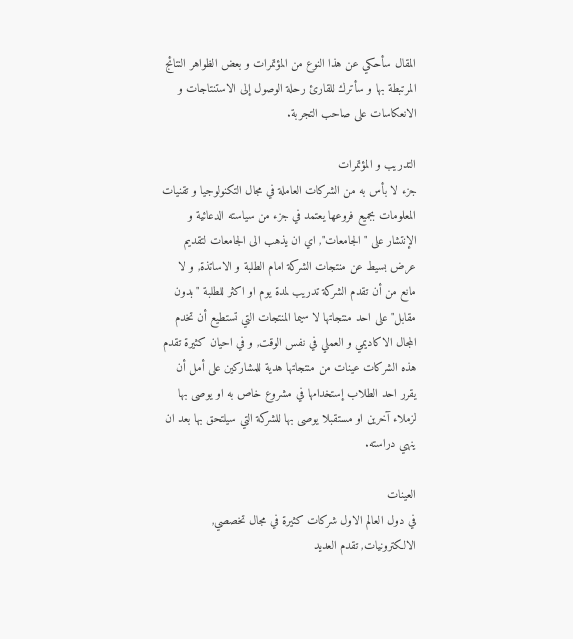المقال سأحكي عن هذا النوع من المؤتمرات و بعض الظواهر النتائج المرتبطة بها و سأترك للقارئ رحلة الوصول إلى الاستنتاجات و الانعكاسات على صاحب التجربة.

التدريب و المؤتمرات
جزء لا بأس به من الشركات العاملة في مجال التكنولوجيا و تقنيات المعلومات بجميع فروعها يعتمد في جزء من سياسته الدعائية و الإنتشار على "الجامعات", اي ان يذهب الى الجامعات لتقديم عرض بسيط عن منتجات الشركة امام الطلبة و الاساتذة, و لا مانع من أن تقدم الشركة تدريب لمدة يوم او اكثر للطلبة "بدون مقابل" على احد منتجاتها لا سيما المنتجات التي تستطيع أن تخدم المجال الاكاديمي و العملي في نفس الوقت, و في احيان كثيرة تقدم هذه الشركات عينات من منتجاتها هدية للمشاركين على أمل أن يقرر احد الطلاب إستخدامها في مشروع خاص به او يوصى بها لزملاء آخرين او مستقبلا يوصى بها للشركة التي سيلتحق بها بعد ان ينهي دراسته.

العينات
في دول العالم الاول شركات كثيرة في مجال تخصصي, الالكترونيات, تقدم العديد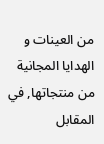من العينات و الهدايا المجانية من منتجاتها, في المقابل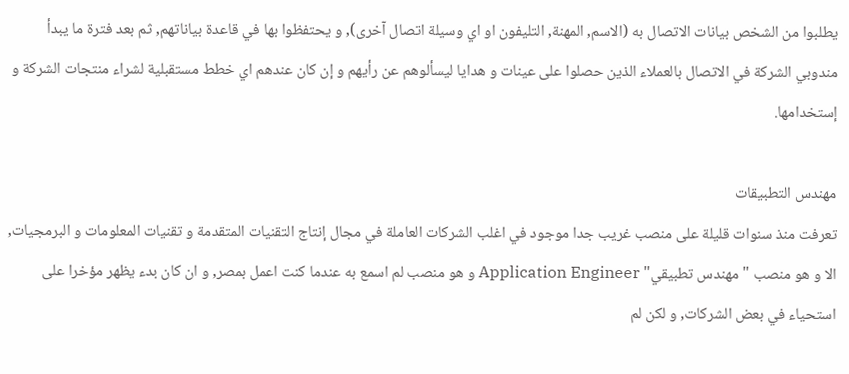يطلبوا من الشخص بيانات الاتصال به (الاسم, المهنة, التليفون او اي وسيلة اتصال آخرى), و يحتفظوا بها في قاعدة بياناتهم, ثم بعد فترة ما يبدأ مندوبي الشركة في الاتصال بالعملاء الذين حصلوا على عينات و هدايا ليسألوهم عن رأيهم و إن كان عندهم اي خطط مستقبلية لشراء منتجات الشركة و إستخدامها.

مهندس التطبيقات
تعرفت منذ سنوات قليلة على منصب غريب جدا موجود في اغلب الشركات العاملة في مجال إنتاج التقنيات المتقدمة و تقنيات المعلومات و البرمجيات, الا و هو منصب "مهندس تطبيقي" Application Engineer و هو منصب لم اسمع به عندما كنت اعمل بمصر, و ان كان بدء يظهر مؤخرا على استحياء في بعض الشركات, و لكن لم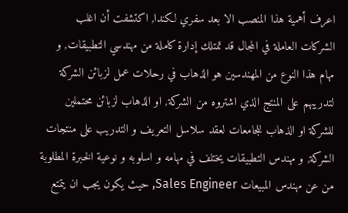اعرف أهمية هذا المنصب الا بعد سفري لكندا, اكتشفت أن اغلب الشركات العاملة في المجال قد تمتلك إدارة كاملة من مهندسي التطبيقات, و مهام هذا النوع من المهندسين هو الذهاب في رحلات عمل لزبائن الشركة لتدريبهم على المنتج الذي اشتروه من الشركة, او الذهاب لزبائن محتملين للشركة او الذهاب للجامعات لعقد سلاسل التعريف و التدريب على منتجات الشركة, و مهندس التطبيقات يختلف في مهامه و اسلوبه و نوعية الخبرة المطلوبة من عن مهندس المبيعات Sales Engineer, حيث يكون يجب ان يتمتع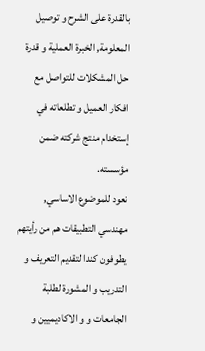بالقدرة على الشرح و توصيل المعلومة, الخبرة العملية و قدرة حل المشكلات للتواصل مع افكار العميل و تطلعاته في إستخدام منتج شركته ضمن مؤسسته.
نعود للموضوع الاساسي, مهندسي التطبيقات هم من رأيتهم يطوفون كندا لتقديم التعريف و التدريب و المشورة لطلبة الجامعات و و الاكاديميين و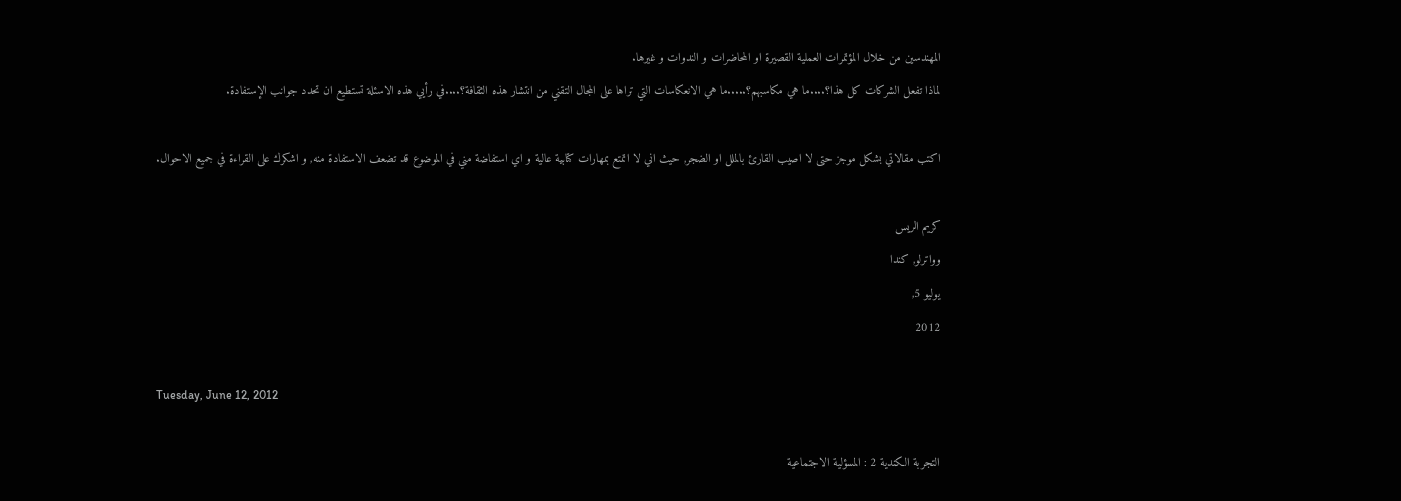المهندسين من خلال المؤتمرات العملية القصيرة او المحاضرات و الندوات و غيرها.
لماذا تفعل الشركات كل هذا؟....ما هي مكاسبهم؟.....ما هي الانعكاسات التي تراها على المجال التقني من انتشار هذه الثقافة؟....في رأيي هذه الاسئلة تستطيع ان تحدد جوانب الإستفادة.

اكتب مقالاتي بشكل موجز حتى لا اصيب القارئ بالملل او الضجر, حيث اني لا اتمتع بمهارات كتابية عالية و اي استفاضة مني في الموضوع قد تضعف الاستفادة منه, و اشكرك على القراءة في جميع الاحوال.

كريم الريس
وواترلو, كندا
يوليو 5,
2012

Tuesday, June 12, 2012

التجربة الكندية 2 : المسؤلية الاجتماعية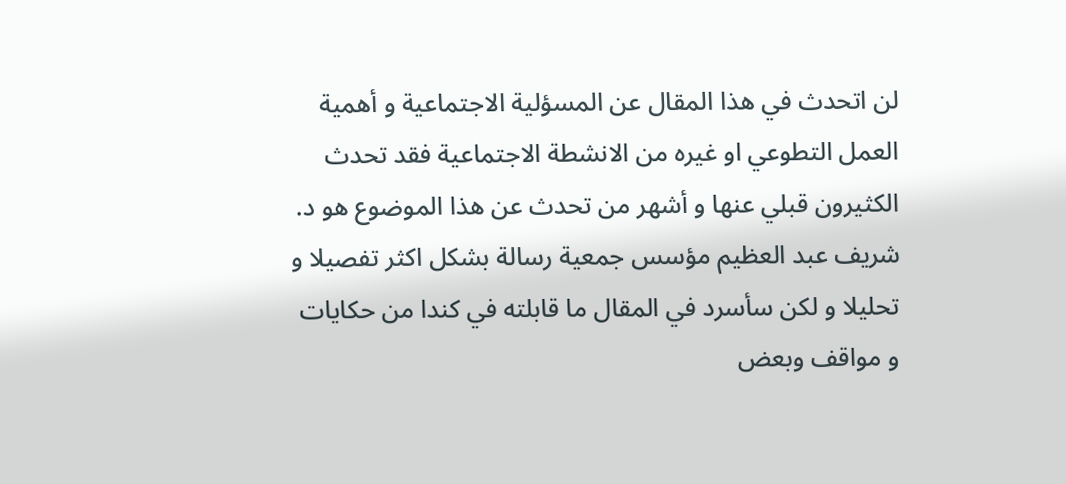لن اتحدث في هذا المقال عن المسؤلية الاجتماعية و أهمية العمل التطوعي او غيره من الانشطة الاجتماعية فقد تحدث الكثيرون قبلي عنها و أشهر من تحدث عن هذا الموضوع هو د. شريف عبد العظيم مؤسس جمعية رسالة بشكل اكثر تفصيلا و تحليلا و لكن سأسرد في المقال ما قابلته في كندا من حكايات و مواقف وبعض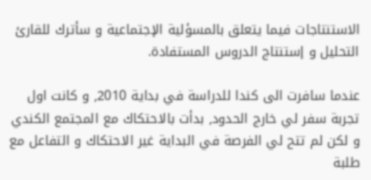الاستنتاجات فيما يتعلق بالمسؤلية الإجتماعية و سأترك للقارئ التحليل و إستنتاج الدروس المستفادة.

عندما سافرت الى كندا للدراسة في بداية 2010, و كانت اول تجربة سفر لي خارج الحدود, بدأت بالاحتكاك مع المجتمع الكندي و لكن لم تتح لي الفرصة في البداية غير الاحتكاك و التفاعل مع طلبة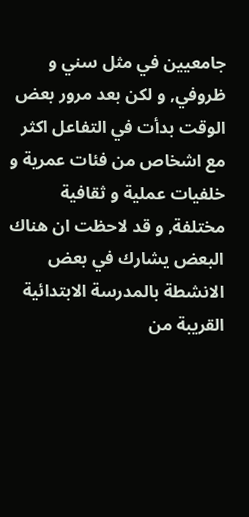جامعيين في مثل سني و ظروفي, و لكن بعد مرور بعض الوقت بدأت في التفاعل اكثر مع اشخاص من فئات عمرية و خلفيات عملية و ثقافية مختلفة, و قد لاحظت ان هناك البعض يشارك في بعض الانشطة بالمدرسة الابتدائية القريبة من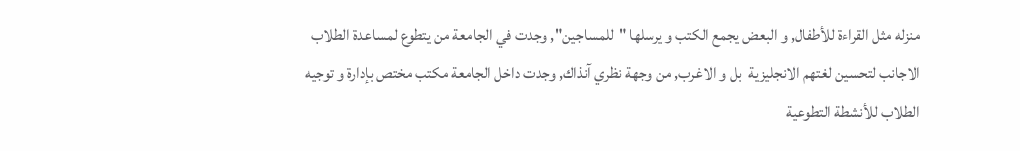منزله مثل القراءة للأطفال, و البعض يجمع الكتب و يرسلها "للمساجين", وجدت في الجامعة من يتطوع لمساعدة الطلاب الاجانب لتحسين لغتهم الانجليزية  بل و الاغرب, من وجهة نظري آنذاك, وجدت داخل الجامعة مكتب مختص بإدارة و توجيه الطلاب للأنشطة التطوعية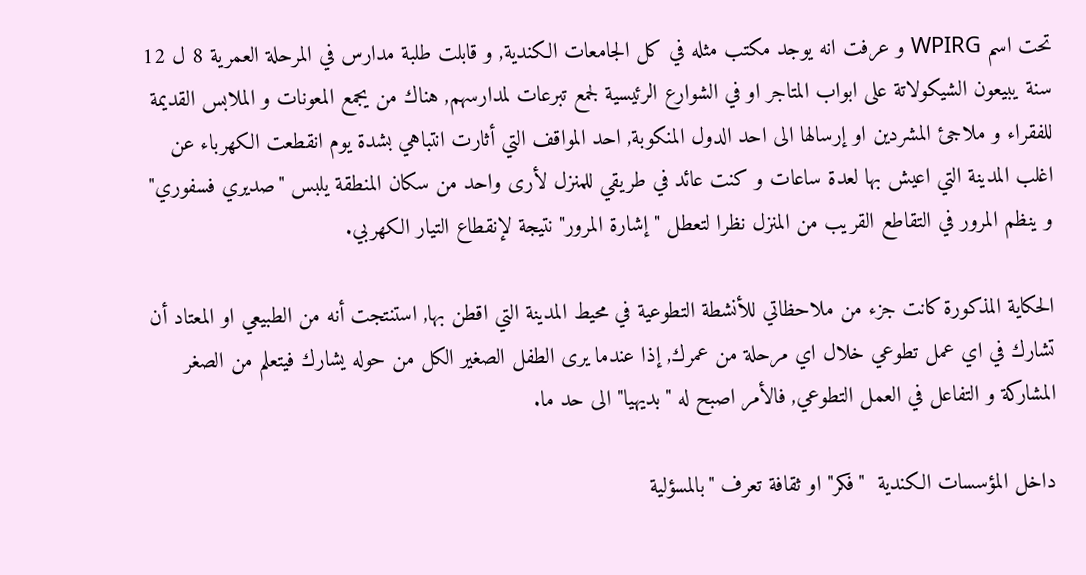تحت اسم WPIRG و عرفت انه يوجد مكتب مثله في كل الجامعات الكندية, و قابلت طلبة مدارس في المرحلة العمرية 8 ل 12 سنة يبيعون الشيكولاتة على ابواب المتاجر او في الشوارع الرئيسية لجمع تبرعات لمدارسهم, هناك من يجمع المعونات و الملابس القديمة للفقراء و ملاجئ المشردين او إرسالها الى احد الدول المنكوبة, احد المواقف التي أثارت انتباهي بشدة يوم انقطعت الكهرباء عن اغلب المدينة التي اعيش بها لعدة ساعات و كنت عائد في طريقي للمنزل لأرى واحد من سكان المنطقة يلبس "صديري فسفوري" و ينظم المرور في التقاطع القريب من المنزل نظرا لتعطل "إشارة المرور" نتيجة لإنقطاع التيار الكهربي.

الحكاية المذكورة كانت جزء من ملاحظاتي للأنشطة التطوعية في محيط المدينة التي اقطن بها, استنتجت أنه من الطبيعي او المعتاد أن تشارك في اي عمل تطوعي خلال اي مرحلة من عمرك, إذا عندما يرى الطفل الصغير الكل من حوله يشارك فيتعلم من الصغر المشاركة و التفاعل في العمل التطوعي, فالأمر اصبح له "بديهيا" الى حد ما.

داخل المؤسسات الكندية  "فكر" او ثقافة تعرف "بالمسؤلية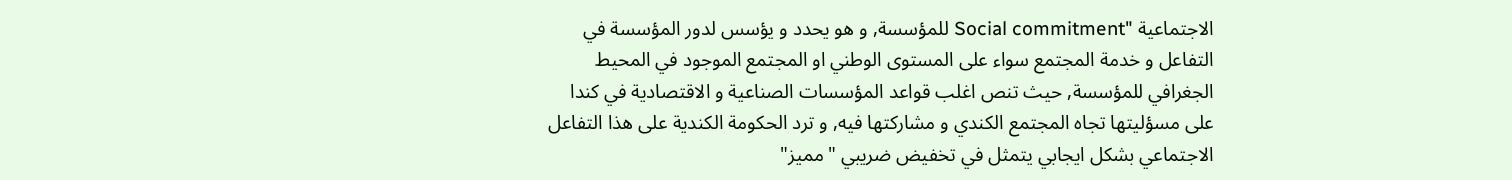الاجتماعية "Social commitment للمؤسسة, و هو يحدد و يؤسس لدور المؤسسة في التفاعل و خدمة المجتمع سواء على المستوى الوطني او المجتمع الموجود في المحيط الجغرافي للمؤسسة, حيث تنص اغلب قواعد المؤسسات الصناعية و الاقتصادية في كندا على مسؤليتها تجاه المجتمع الكندي و مشاركتها فيه, و ترد الحكومة الكندية على هذا التفاعل الاجتماعي بشكل ايجابي يتمثل في تخفيض ضريبي "مميز"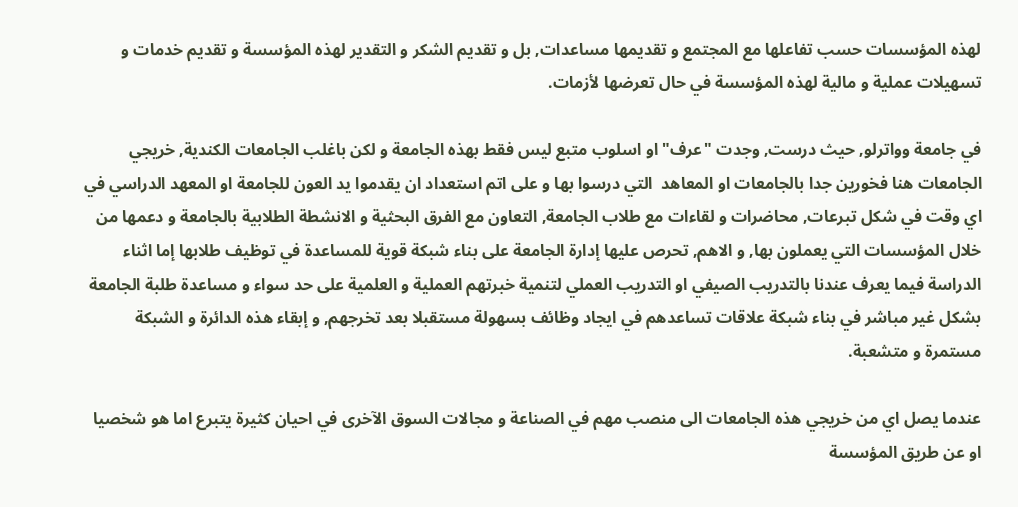لهذه المؤسسات حسب تفاعلها مع المجتمع و تقديمها مساعدات, بل و تقديم الشكر و التقدير لهذه المؤسسة و تقديم خدمات و تسهيلات عملية و مالية لهذه المؤسسة في حال تعرضها لأزمات.

في جامعة وواترلو, حيث درست, وجدت "عرف" او اسلوب متبع ليس فقط بهذه الجامعة و لكن باغلب الجامعات الكندية, خريجي الجامعات هنا فخورين جدا بالجامعات او المعاهد  التي درسوا بها و على اتم استعداد ان يقدموا يد العون للجامعة او المعهد الدراسي في اي وقت في شكل تبرعات, محاضرات و لقاءات مع طلاب الجامعة, التعاون مع الفرق البحثية و الانشطة الطلابية بالجامعة و دعمها من خلال المؤسسات التي يعملون بها, و الاهم, تحرص عليها إدارة الجامعة على بناء شبكة قوية للمساعدة في توظيف طلابها إما اثناء الدراسة فيما يعرف عندنا بالتدريب الصيفي او التدريب العملي لتنمية خبرتهم العملية و العلمية على حد سواء و مساعدة طلبة الجامعة بشكل غير مباشر في بناء شبكة علاقات تساعدهم في ايجاد وظائف بسهولة مستقبلا بعد تخرجهم, و إبقاء هذه الدائرة و الشبكة مستمرة و متشعبة.

عندما يصل اي من خريجي هذه الجامعات الى منصب مهم في الصناعة و مجالات السوق الآخرى في احيان كثيرة يتبرع اما هو شخصيا او عن طريق المؤسسة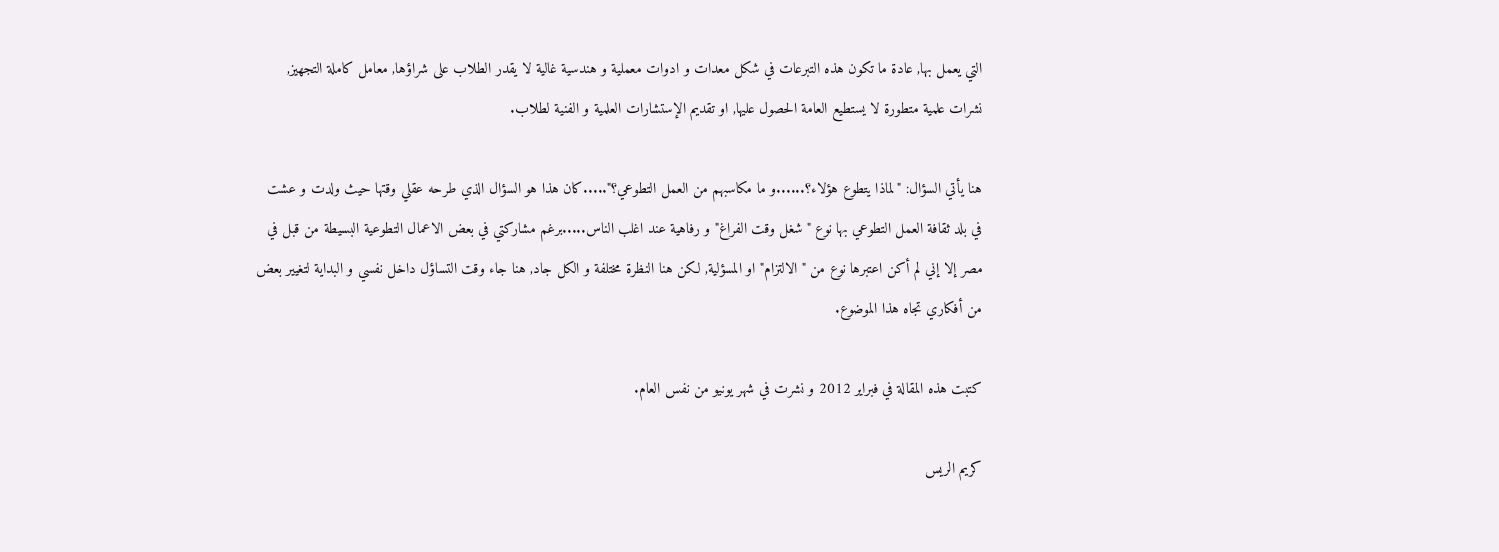التي يعمل بها, عادة ما تكون هذه التبرعات في شكل معدات و ادوات معملية و هندسية غالية لا يقدر الطلاب على شراؤها, معامل كاملة التجهيز, نشرات علمية متطورة لا يستطيع العامة الحصول عليها, او تقديم الإستشارات العلمية و الفنية لطلاب.

هنا يأتي السؤال: "لماذا يتطوع هؤلاء؟......و ما مكاسبهم من العمل التطوعي؟".....كان هذا هو السؤال الذي طرحه عقلي وقتها حيث ولدت و عشت في بلد ثقافة العمل التطوعي بها نوع "شغل وقت الفراغ" و رفاهية عند اغلب الناس.....برغم مشاركتي في بعض الاعمال التطوعية البسيطة من قبل في مصر إلا إني لم أكن اعتبرها نوع من "الالتزام" او المسؤلية, لكن هنا النظرة مختلفة و الكل جاد, هنا جاء وقت التساؤل داخل نفسي و البداية لتغيير بعض من أفكاري تجاه هذا الموضوع.

كتبت هذه المقالة في فبراير 2012 و نشرت في شهر يونيو من نفس العام.

كريم الريس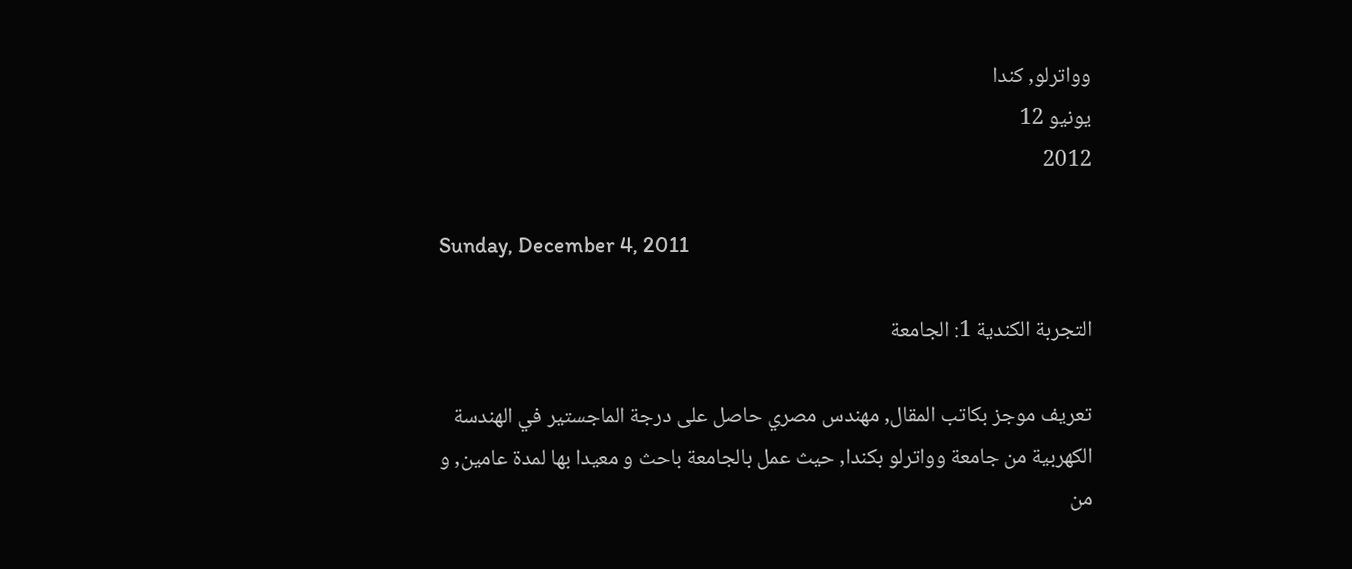وواترلو, كندا
يونيو 12
2012

Sunday, December 4, 2011

التجربة الكندية 1: الجامعة

تعريف موجز بكاتب المقال, مهندس مصري حاصل على درجة الماجستير في الهندسة الكهربية من جامعة وواترلو بكندا, حيث عمل بالجامعة باحث و معيدا بها لمدة عامين, و من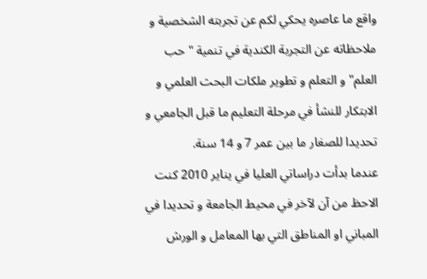واقع ما عاصره يحكي لكم عن تجربته الشخصية و ملاحظاته عن التجربة الكندية في تنمية "حب العلم" و التعلم و تطوير ملكات البحث العلمي و الابتكار للنشأ في مرحلة التعليم ما قبل الجامعي و تحديدا للصغار ما بين عمر 7 و 14 سنة.
عندما بدأت دراساتي العليا في يناير 2010 كنت الاحظ من آن لآخر في محيط الجامعة و تحديدا في المباني او المناطق التي بها المعامل و الورش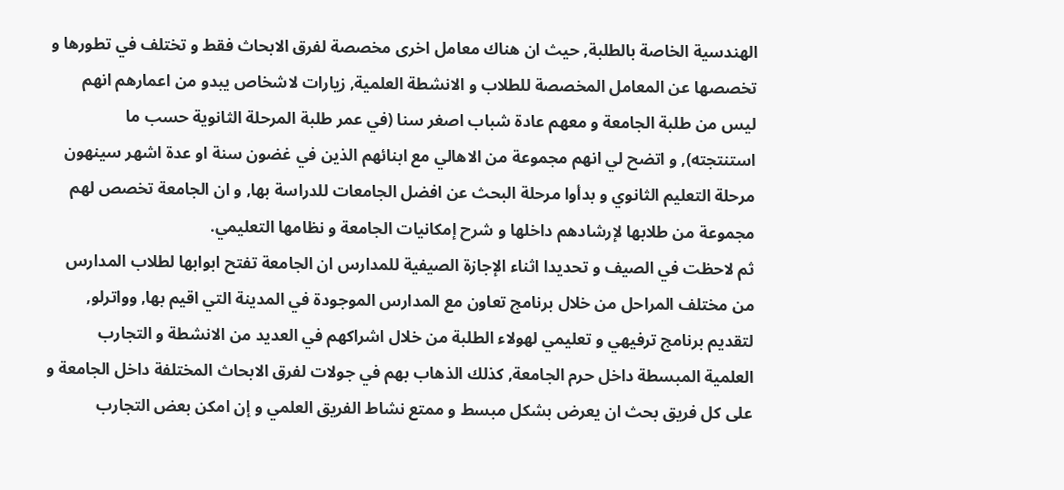الهندسية الخاصة بالطلبة, حيث ان هناك معامل اخرى مخصصة لفرق الابحاث فقط و تختلف في تطورها و تخصصها عن المعامل المخصصة للطلاب و الانشطة العلمية, زيارات لاشخاص يبدو من اعمارهم انهم ليس من طلبة الجامعة و معهم عادة شباب اصغر سنا (في عمر طلبة المرحلة الثانوية حسب ما استنتجته), و اتضح لي انهم مجموعة من الاهالي مع ابنائهم الذين في غضون سنة او عدة اشهر سينهون مرحلة التعليم الثانوي و بدأوا مرحلة البحث عن افضل الجامعات للدراسة بها, و ان الجامعة تخصص لهم مجموعة من طلابها لإرشادهم داخلها و شرح إمكانيات الجامعة و نظامها التعليمي.
ثم لاحظت في الصيف و تحديدا اثناء الإجازة الصيفية للمدارس ان الجامعة تفتح ابوابها لطلاب المدارس من مختلف المراحل من خلال برنامج تعاون مع المدارس الموجودة في المدينة التي اقيم بها, وواترلو, لتقديم برنامج ترفيهي و تعليمي لهولاء الطلبة من خلال اشراكهم في العديد من الانشطة و التجارب العلمية المبسطة داخل حرم الجامعة, كذلك الذهاب بهم في جولات لفرق الابحاث المختلفة داخل الجامعة و على كل فريق بحث ان يعرض بشكل مبسط و ممتع نشاط الفريق العلمي و إن امكن بعض التجارب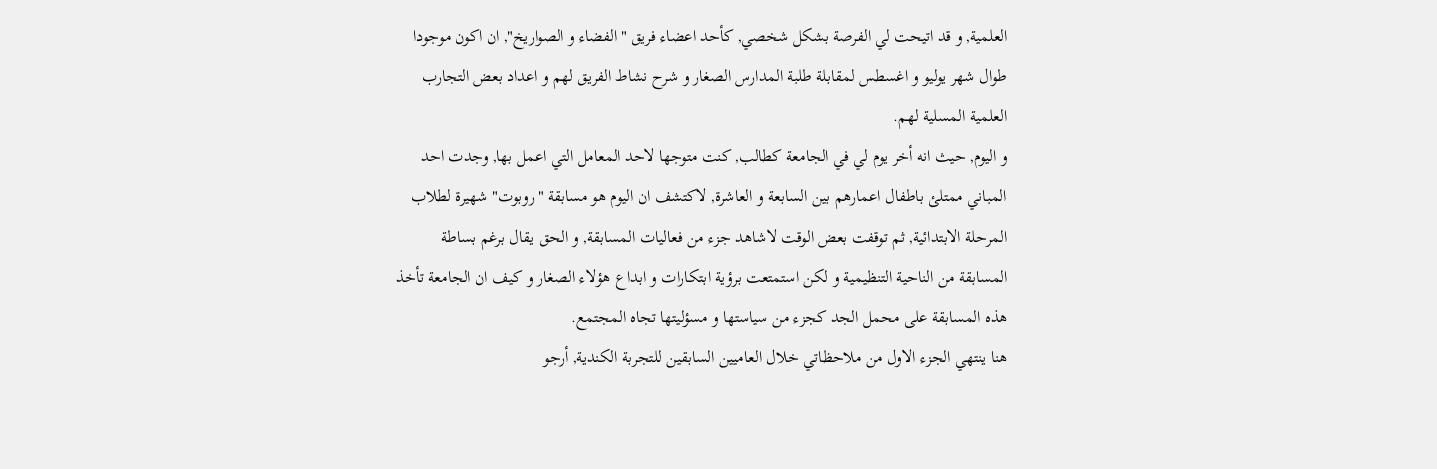العلمية, و قد اتيحت لي الفرصة بشكل شخصي, كأحد اعضاء فريق "الفضاء و الصواريخ", ان اكون موجودا طوال شهر يوليو و اغسطس لمقابلة طلبة المدارس الصغار و شرح نشاط الفريق لهم و اعداد بعض التجارب العلمية المسلية لهم.
و اليوم, حيث انه أخر يوم لي في الجامعة كطالب, كنت متوجها لاحد المعامل التي اعمل بها, وجدت احد المباني ممتلئ باطفال اعمارهم بين السابعة و العاشرة, لاكتشف ان اليوم هو مسابقة "روبوت" شهيرة لطلاب المرحلة الابتدائية, ثم توقفت بعض الوقت لاشاهد جزء من فعاليات المسابقة, و الحق يقال برغم بساطة المسابقة من الناحية التنظيمية و لكن استمتعت برؤية ابتكارات و ابداع هؤلاء الصغار و كيف ان الجامعة تأخذ هذه المسابقة على محمل الجد كجزء من سياستها و مسؤليتها تجاه المجتمع.
هنا ينتهي الجزء الاول من ملاحظاتي خلال العاميين السابقين للتجربة الكندية, أرجو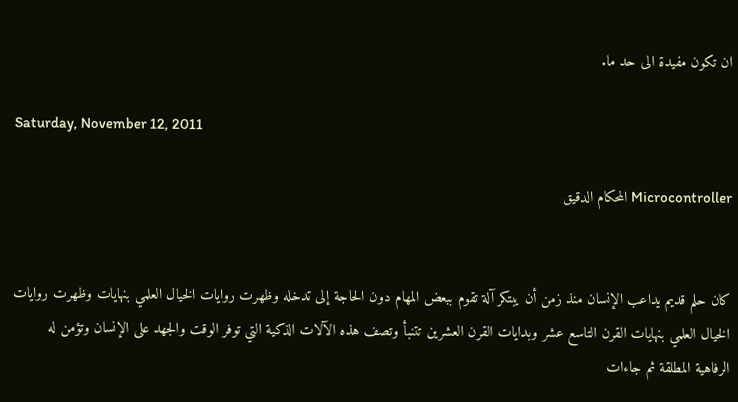ان تكون مفيدة الى حد ما.

Saturday, November 12, 2011

Microcontroller المحكام الدقيق


كان حلم قديم يداعب الإنسان منذ زمن أن يبتكر آلة تقوم ببعض المهام دون الحاجة إلى تدخله وظهرت روايات الخيال العلمي بنهايات وظهرت روايات الخيال العلمي بنهايات القرن التاسع عشر وبدايات القرن العشرين تتنبأ وتصف هذه الآلات الذكية التي توفر الوقت والجهد على الإنسان وتؤمن له الرفاهية المطلقة ثم جاءات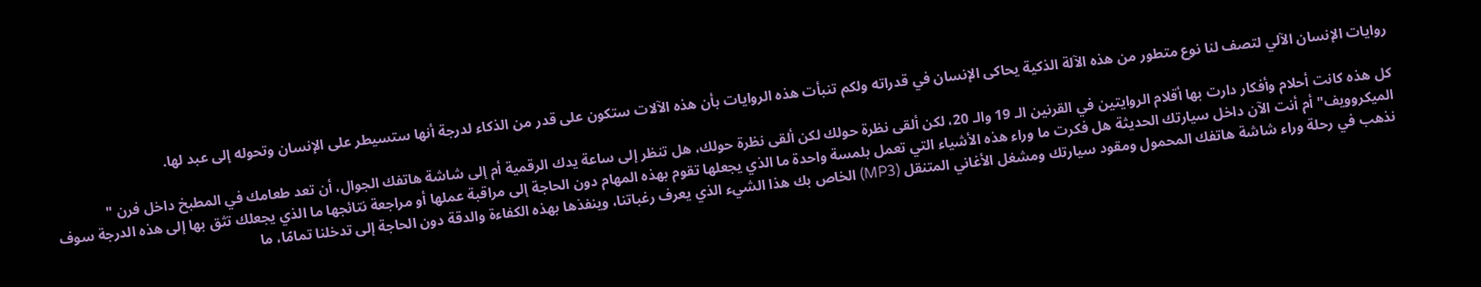روايات الإنسان الآلي لتصف لنا نوع متطور من هذه الآلة الذكية يحاكى الإنسان في قدراته ولكم تنبأت هذه الروايات بأن هذه الآلات ستكون على قدر من الذكاء لدرجة أنها ستسيطر على الإنسان وتحوله إلى عبد لها.

كل هذه كانت أحلام وأفكار دارت بها أقلام الروايتين في القرنين الـ 19 والـ 20، لكن ألقى نظرة حولك لكن ألقى نظرة حولك، هل تنظر إلى ساعة يدك الرقمية أم إلى شاشة هاتفك الجوال، أن تعد طعامك في المطبخ داخل فرن " الميكروويف" أم أنت الآن داخل سيارتك الحديثة هل فكرت ما وراء هذه الأشياء التي تعمل بلمسة واحدة ما الذي يجعلها تقوم بهذه المهام دون الحاجة إلى مراقبة عملها أو مراجعة نتائجها ما الذي يجعلك تثق بها إلى هذه الدرجة سوف نذهب في رحلة وراء شاشة هاتفك المحمول ومقود سيارتك ومشغل الأغاني المتنقل (MP3) الخاص بك هذا الشيء الذي يعرف رغباتنا، وينفذها بهذه الكفاءة والدقة دون الحاجة إلى تدخلنا تمامًا، ما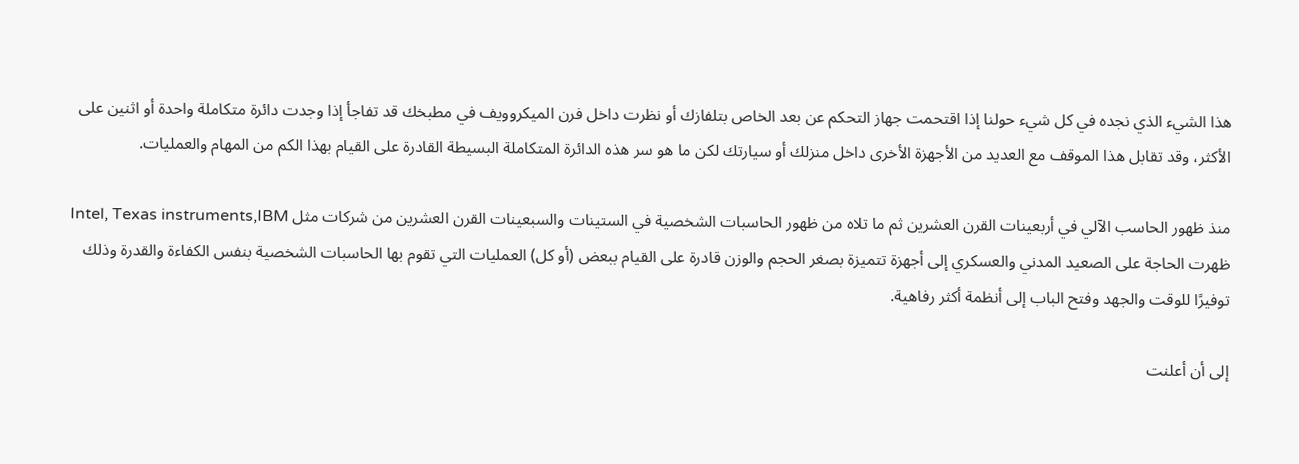هذا الشيء الذي نجده في كل شيء حولنا إذا اقتحمت جهاز التحكم عن بعد الخاص بتلفازك أو نظرت داخل فرن الميكروويف في مطبخك قد تفاجأ إذا وجدت دائرة متكاملة واحدة أو اثنين على الأكثر، وقد تقابل هذا الموقف مع العديد من الأجهزة الأخرى داخل منزلك أو سيارتك لكن ما هو سر هذه الدائرة المتكاملة البسيطة القادرة على القيام بهذا الكم من المهام والعمليات.

منذ ظهور الحاسب الآلي في أربعينات القرن العشرين ثم ما تلاه من ظهور الحاسبات الشخصية في الستينات والسبعينات القرن العشرين من شركات مثل Intel, Texas instruments,IBM ظهرت الحاجة على الصعيد المدني والعسكري إلى أجهزة تتميزة بصغر الحجم والوزن قادرة على القيام ببعض (أو كل) العمليات التي تقوم بها الحاسبات الشخصية بنفس الكفاءة والقدرة وذلك توفيرًا للوقت والجهد وفتح الباب إلى أنظمة أكثر رفاهية.

إلى أن أعلنت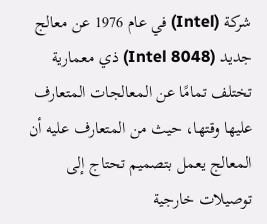شركة (Intel) في عام 1976 عن معالج جديد (Intel 8048) ذي معمارية تختلف تمامًا عن المعالجات المتعارف عليها وقتها، حيث من المتعارف عليه أن المعالج يعمل بتصميم تحتاج إلى توصيلات خارجية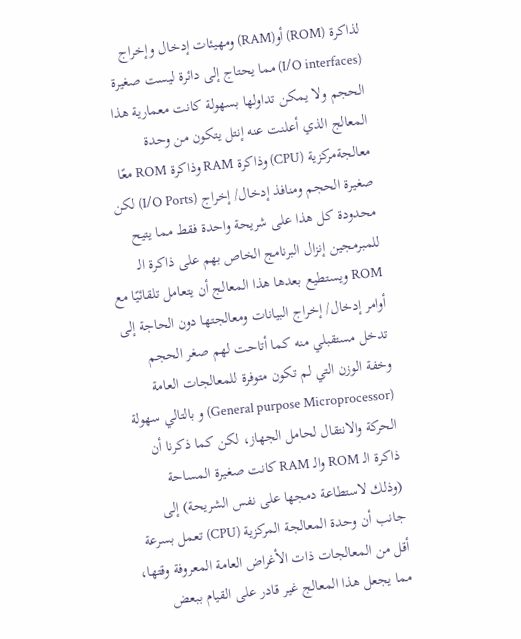لذاكرة (ROM) أو(RAM) ومهيئات إدخال وإخراج (I/O interfaces) مما يحتاج إلى دائرة ليست صغيرة الحجم ولا يمكن تداولها بسهولة كانت معمارية هذا المعالج الذي أعلنت عنه إنتل يتكون من وحدة معالجةمركزية (CPU) وذاكرة RAM وذاكرة ROM معًا صغيرة الحجم ومنافذ إدخال/ إخراج (I/O Ports) لكن محدودة كل هذا على شريحة واحدة فقط مما يتيح للمبرمجين إنزال البرنامج الخاص بهم على ذاكرة الـ ROM ويستطيع بعدها هذا المعالج أن يتعامل تلقائيًا مع أوامر إدخال/ إخراج البيانات ومعالجتها دون الحاجة إلى تدخل مستقبلي منه كما أتاحت لهم صغر الحجم وخفة الوزن التي لم تكون متوفرة للمعالجات العامة (General purpose Microprocessor) و بالتالي سهولة الحركة والانتقال لحامل الجهاز، لكن كما ذكرنا أن ذاكرة الـ ROM والـ RAM كانت صغيرة المساحة (وذلك لاستطاعة دمجها على نفس الشريحة) إلى جانب أن وحدة المعالجة المركزية (CPU) تعمل بسرعة أقل من المعالجات ذات الأغراض العامة المعروفة وقتها، مما يجعل هذا المعالج غير قادر على القيام ببعض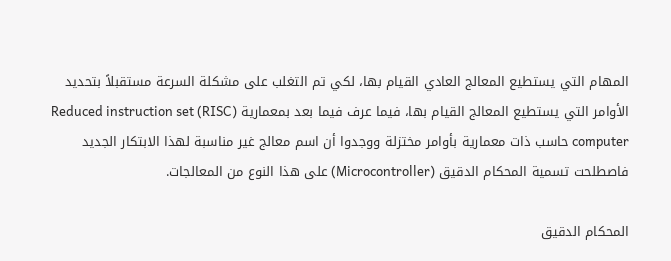المهام التي يستطيع المعالج العادي القيام بها، لكي تم التغلب على مشكلة السرعة مستقبلاً بتحديد الأوامر التي يستطيع المعالج القيام بها، فيما عرف فيما بعد بمعمارية (RISC) Reduced instruction set computer حاسب ذات معمارية بأوامر مختزلة ووجدوا أن اسم معالج غير مناسبة لهذا الابتكار الجديد فاصطلحت تسمية المحكام الدقيق (Microcontroller) على هذا النوع من المعالجات.

المحكام الدقيق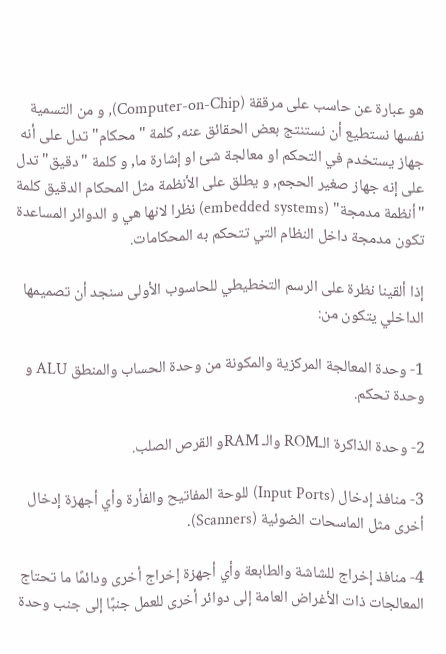هو عبارة عن حاسب على مرققة (Computer-on-Chip), و من التسمية نفسها نستطيع أن نستنتج بعض الحقائق عنه, كلمة "محكام" تدل على أنه جهاز يستخدم في التحكم او معالجة شئ او إشارة ما, و كلمة "دقيق" تدل على إنه جهاز صغير الحجم, و يطلق على الأنظمة مثل المحكام الدقيق كلمة "أنظمة مدمجة" (embedded systems) نظرا لانها هي و الدوائر المساعدة تكون مدمجة داخل النظام التي تتحكم به المحكامات.

إذا ألقينا نظرة على الرسم التخطيطي للحاسوب الأولى سنجد أن تصميمها الداخلي يتكون من:

1- وحدة المعالجة المركزية والمكونة من وحدة الحساب والمنطق ALU و وحدة تحكم.

2- وحدة الذاكرة الـROM والـ RAMو القرص الصلب.

3- منافذ إدخال (Input Ports) للوحة المفاتيح والفأرة وأي أجهزة إدخال أخرى مثل الماسحات الضوئية (Scanners).

4- منافذ إخراج للشاشة والطابعة وأي أجهزة إخراج أخرى ودائمًا ما تحتاج المعالجات ذات الأغراض العامة إلى دوائر أخرى للعمل جنبًا إلى جنب وحدة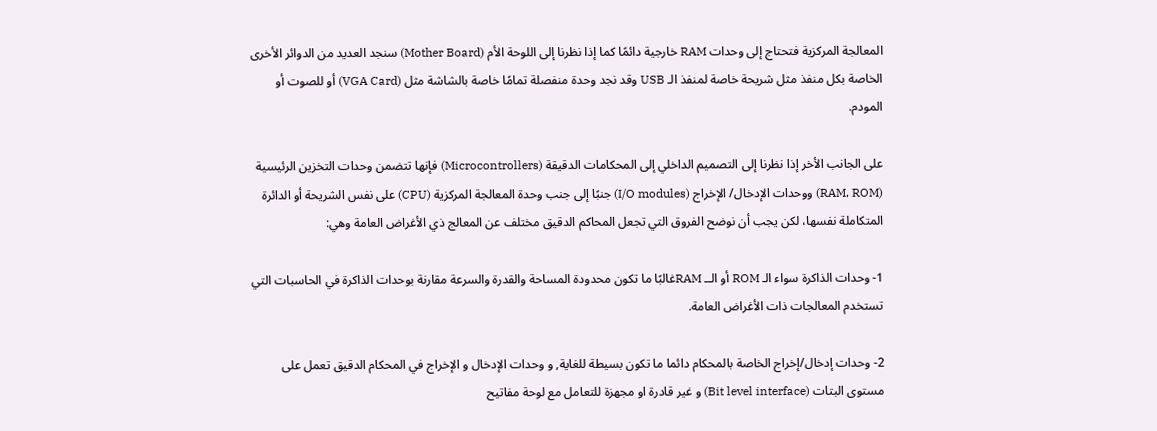المعالجة المركزية فتحتاج إلى وحدات RAM خارجية دائمًا كما إذا نظرنا إلى اللوحة الأم (Mother Board) سنجد العديد من الدوائر الأخرى الخاصة بكل منفذ مثل شريحة خاصة لمنفذ الـ USB وقد نجد وحدة منفصلة تمامًا خاصة بالشاشة مثل (VGA Card) أو للصوت أو المودم.

على الجانب الأخر إذا نظرنا إلى التصميم الداخلي إلى المحكامات الدقيقة (Microcontrollers) فإنها تتضمن وحدات التخزين الرئيسية (RAM, ROM) ووحدات الإدخال/ الإخراج (I/O modules) جنبًا إلى جنب وحدة المعالجة المركزية (CPU) على نفس الشريحة أو الدائرة المتكاملة نفسها، لكن يجب أن نوضح الفروق التي تجعل المحاكم الدقيق مختلف عن المعالج ذي الأغراض العامة وهي:

1- وحدات الذاكرة سواء الـ ROM أو الــ RAMغالبًا ما تكون محدودة المساحة والقدرة والسرعة مقارنة بوحدات الذاكرة في الحاسبات التي تستخدم المعالجات ذات الأغراض العامة.

2- وحدات إدخال/إخراج الخاصة بالمحكام دائما ما تكون بسيطة للغاية, و وحدات الإدخال و الإخراج في المحكام الدقيق تعمل على مستوى البتات (Bit level interface) و غير قادرة او مجهزة للتعامل مع لوحة مفاتيح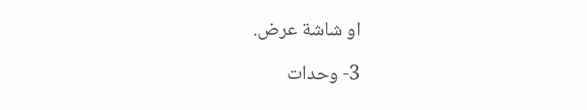او شاشة عرض.

3- وحدات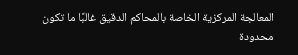المعالجة المركزية الخاصة بالمحاكم الدقيق غالبًا ما تكون محدودة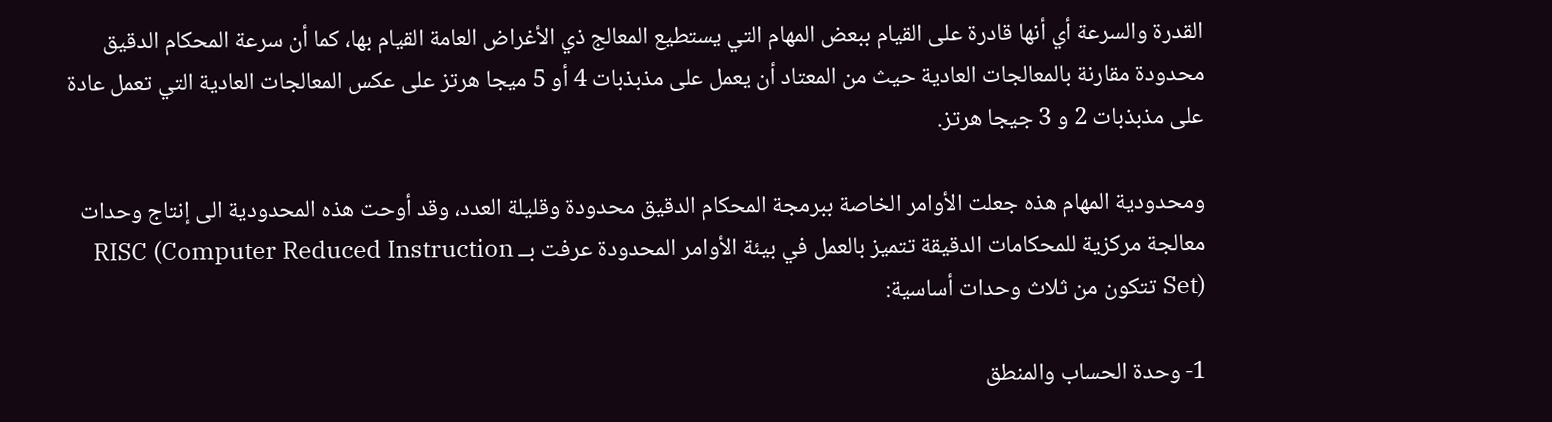القدرة والسرعة أي أنها قادرة على القيام ببعض المهام التي يستطيع المعالج ذي الأغراض العامة القيام بها، كما أن سرعة المحكام الدقيق محدودة مقارنة بالمعالجات العادية حيث من المعتاد أن يعمل على مذبذبات 4 أو 5 ميجا هرتز على عكس المعالجات العادية التي تعمل عادة على مذبذبات 2 و 3 جيجا هرتز.

ومحدودية المهام هذه جعلت الأوامر الخاصة ببرمجة المحكام الدقيق محدودة وقليلة العدد، وقد أوحت هذه المحدودية الى إنتاج وحدات معالجة مركزية للمحكامات الدقيقة تتميز بالعمل في بيئة الأوامر المحدودة عرفت بــ RISC (Computer Reduced Instruction Set) تتكون من ثلاث وحدات أساسية:

1- وحدة الحساب والمنطق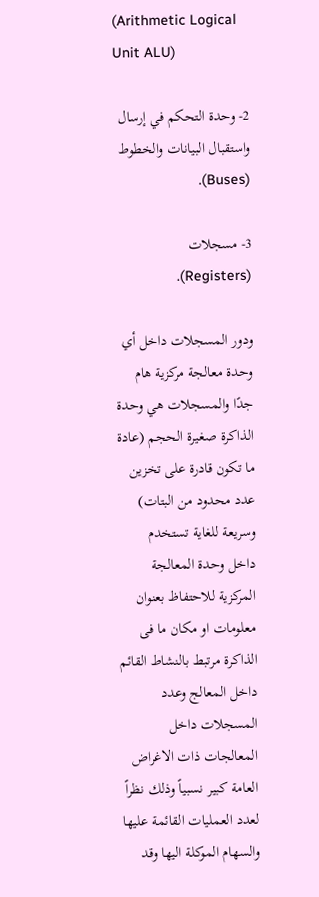(Arithmetic Logical Unit ALU)

2- وحدة التحكم في إرسال واستقبال البيانات والخطوط (Buses).

3- مسجلات (Registers).

ودور المسجلات داخل أي وحدة معالجة مركزية هام جدًا والمسجلات هي وحدة الذاكرة صغيرة الحجم (عادة ما تكون قادرة على تخزين عدد محدود من البتات) وسريعة للغاية تستخدم داخل وحدة المعالجة المركزية للاحتفاظ بعنوان معلومات او مكان ما فى الذاكرة مرتبط بالنشاط القائم داخل المعالج وعدد المسجلات داخل المعالجات ذات الاغراض العامة كبير نسبياً وذلك نظراً لعدد العمليات القائمة عليها والسهام الموكلة اليها وقد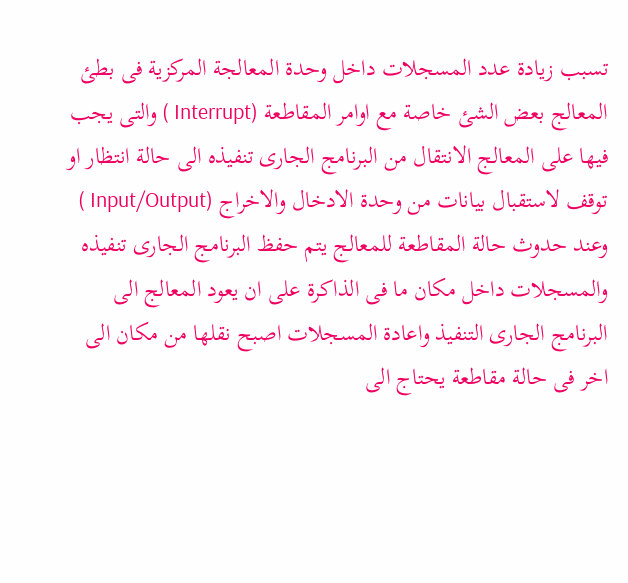تسبب زيادة عدد المسجلات داخل وحدة المعالجة المركزية فى بطئ المعالج بعض الشئ خاصة مع اوامر المقاطعة (Interrupt ) والتى يجب فيها على المعالج الانتقال من البرنامج الجارى تنفيذه الى حالة انتظار او توقف لاستقبال بيانات من وحدة الادخال والاخراج (Input/Output ) وعند حدوث حالة المقاطعة للمعالج يتم حفظ البرنامج الجارى تنفيذه والمسجلات داخل مكان ما فى الذاكرة على ان يعود المعالج الى البرنامج الجارى التنفيذ واعادة المسجلات اصبح نقلها من مكان الى اخر فى حالة مقاطعة يحتاج الى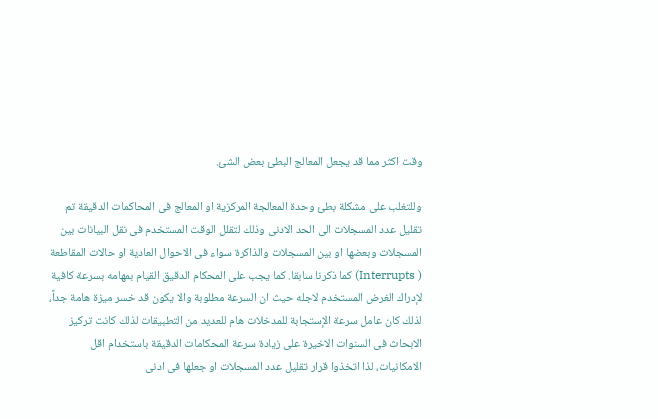وقت اكثر مما قد يجعل المعالج البطئ بعض الشئ.

وللتغلب على مشكلة بطئ وحدة المعالجة المركزية او المعالج فى المحاكمات الدقيقة تم تقليل عدد المسجلات الى الحد الادنى وذلك لتقلل الوقت المستخدم فى نقل البيانات بين المسجلات وبعضها او بين المسجلات والذاكرة سواء فى الاحوال العادية او حالات المقاطعة ( Interrupts) كما ذكرنا سابقا. كما يجب على المحكام الدقيق القيام بمهامه بسرعة كافية لإدراك الغرض المستخدم لاجله حيث ان السرعة مطلوبة والا يكون قد خسر ميزة هامة جداً، لذلك كان عامل سرعة الإستجابة للمدخلات هام للعديد من التطبيقات لذلك كانت تركيز الابحاث فى السنوات الاخيرة على زيادة سرعة المحكامات الدقيقة باستخدام اقل الامكانيات، لذا اتخذوا قرار تقليل عدد المسجلات او جعلها فى ادنى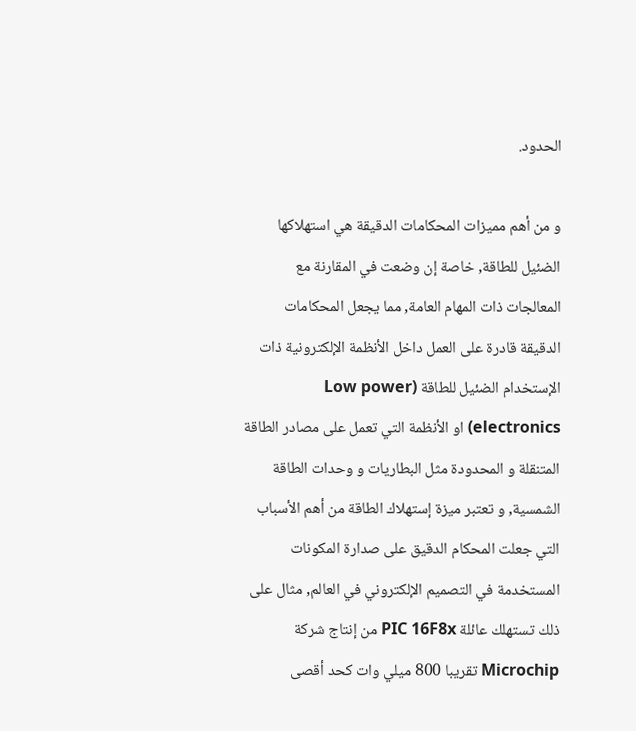الحدود.

و من أهم مميزات المحكامات الدقيقة هي استهلاكها الضئيل للطاقة, خاصة إن وضعت في المقارنة مع المعالجات ذات المهام العامة, مما يجعل المحكامات الدقيقة قادرة على العمل داخل الأنظمة الإلكترونية ذات الإستخدام الضئيل للطاقة (Low power electronics) او الأنظمة التي تعمل على مصادر الطاقة المتنقلة و المحدودة مثل البطاريات و وحدات الطاقة الشمسية, و تعتبر ميزة إستهلاك الطاقة من أهم الأسباب التي جعلت المحكام الدقيق على صدارة المكونات المستخدمة في التصميم الإلكتروني في العالم, مثال على ذلك تستهلك عائلة PIC 16F8x من إنتاج شركة Microchip تقريبا 800 ميلي وات كحد أقصى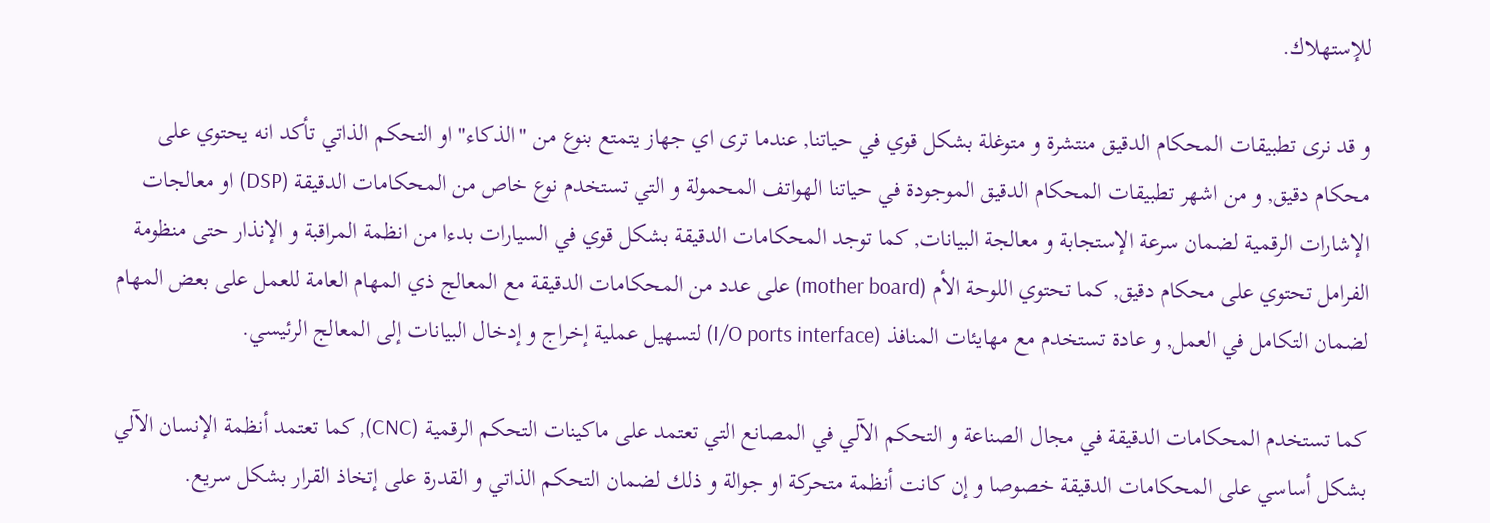للإستهلاك.

و قد نرى تطبيقات المحكام الدقيق منتشرة و متوغلة بشكل قوي في حياتنا, عندما ترى اي جهاز يتمتع بنوع من "الذكاء" او التحكم الذاتي تأكد انه يحتوي على محكام دقيق, و من اشهر تطبيقات المحكام الدقيق الموجودة في حياتنا الهواتف المحمولة و التي تستخدم نوع خاص من المحكامات الدقيقة (DSP) او معالجات الإشارات الرقمية لضمان سرعة الإستجابة و معالجة البيانات, كما توجد المحكامات الدقيقة بشكل قوي في السيارات بدءا من انظمة المراقبة و الإنذار حتى منظومة الفرامل تحتوي على محكام دقيق, كما تحتوي اللوحة الأم (mother board) على عدد من المحكامات الدقيقة مع المعالج ذي المهام العامة للعمل على بعض المهام لضمان التكامل في العمل, و عادة تستخدم مع مهايئات المنافذ (I/O ports interface) لتسهيل عملية إخراج و إدخال البيانات إلى المعالج الرئيسي.

كما تستخدم المحكامات الدقيقة في مجال الصناعة و التحكم الآلي في المصانع التي تعتمد على ماكينات التحكم الرقمية (CNC), كما تعتمد أنظمة الإنسان الآلي بشكل أساسي على المحكامات الدقيقة خصوصا و إن كانت أنظمة متحركة او جوالة و ذلك لضمان التحكم الذاتي و القدرة على إتخاذ القرار بشكل سريع.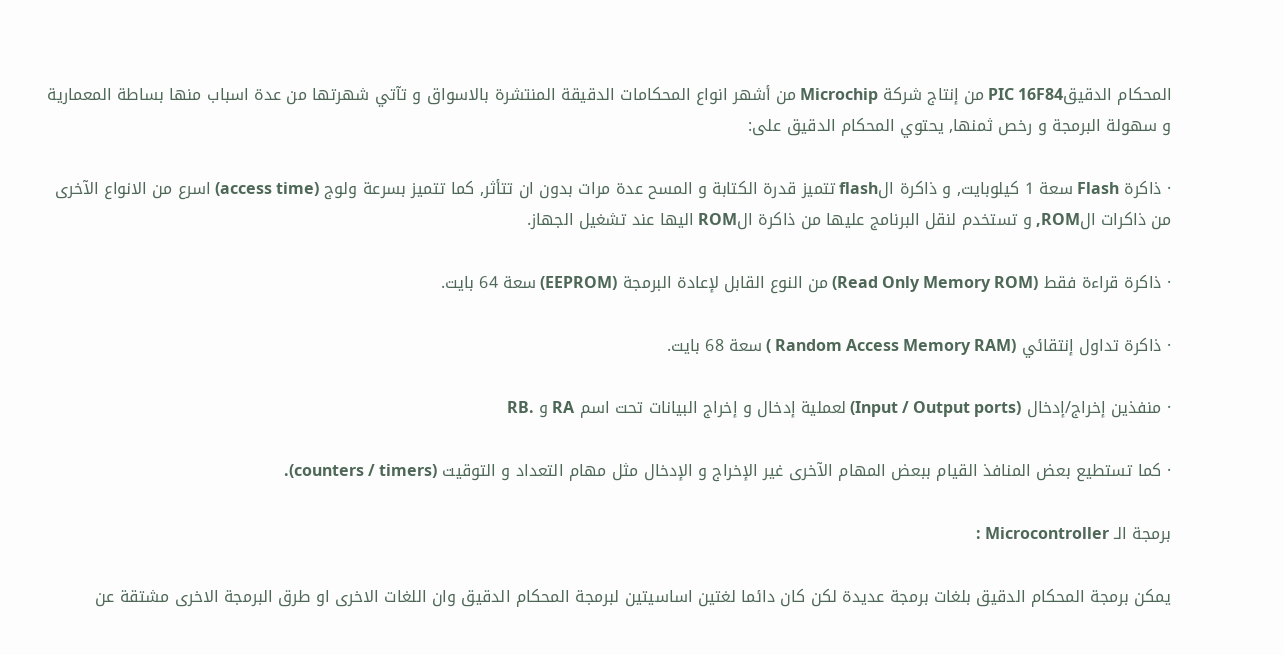المحكام الدقيقPIC 16F84 من إنتاج شركة Microchip من أشهر انواع المحكامات الدقيقة المنتشرة بالاسواق و تآتي شهرتها من عدة اسباب منها بساطة المعمارية و سهولة البرمجة و رخص ثمنها, يحتوي المحكام الدقيق على:

· ذاكرة Flash سعة 1 كيلوبايت, و ذاكرة الflash تتميز قدرة الكتابة و المسح عدة مرات بدون ان تتأثر, كما تتميز بسرعة ولوج (access time) اسرع من الانواع الآخرى من ذاكرات الROM, و تستخدم لنقل البرنامج عليها من ذاكرة الROM اليها عند تشغيل الجهاز.

· ذاكرة قراءة فقط (Read Only Memory ROM) من النوع القابل لإعادة البرمجة (EEPROM) سعة 64 بايت.

· ذاكرة تداول إنتقائي (Random Access Memory RAM ) سعة 68 بايت.

· منفذين إخراج/إدخال (Input / Output ports) لعملية إدخال و إخراج البيانات تحت اسم RA و .RB

· كما تستطيع بعض المنافذ القيام ببعض المهام الآخرى غير الإخراج و الإدخال مثل مهام التعداد و التوقيت (counters / timers).

برمجة الـ Microcontroller :

يمكن برمجة المحكام الدقيق بلغات برمجة عديدة لكن كان دائما لغتين اساسيتين لبرمجة المحكام الدقيق وان اللغات الاخرى او طرق البرمجة الاخرى مشتقة عن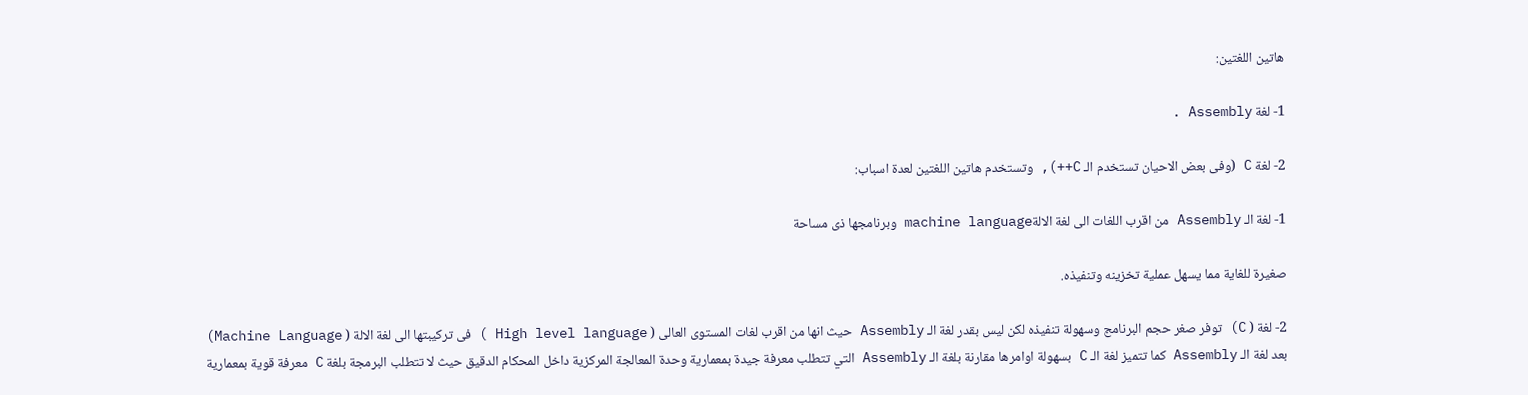هاتين اللغتين:

1- لغة Assembly .

2- لغة C (وفى بعض الاحيان تستخدم الـ C++), وتستخدم هاتين اللغتين لعدة اسباب:

1- لغة الـ Assembly من اقرب اللغات الى لغة الالةmachine language وبرنامجها ذى مساحة

صغيرة للغاية مما يسهل عملية تخزينه وتنفيذه.

2- لغة ( C) توفر صغر حجم البرنامج وسهولة تنفيذه لكن ليس بقدر لغة الـ Assembly حيث انها من اقرب لغات المستوى العالى ( High level language ) فى تركيبتها الى لغة الالة ( Machine Language) بعد لغة الـ Assembly كما تتميز لغة الـ C بسهولة اوامرها مقارنة بلغة الـ Assembly التي تتطلب معرفة جيدة بمعمارية وحدة المعالجة المركزية داخل المحكام الدقيق حيث لا تتطلب البرمجة بلغة C معرفة قوية بمعمارية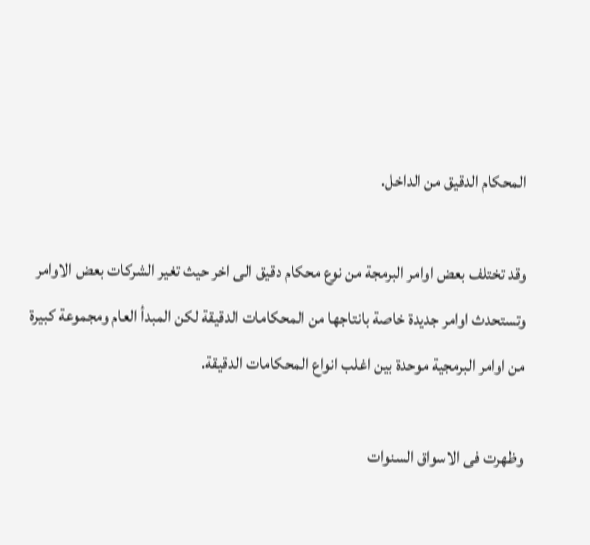المحكام الدقيق من الداخل.

وقد تختلف بعض اوامر البرمجة من نوع محكام دقيق الى اخر حيث تغير الشركات بعض الاوامر وتستحدث اوامر جديدة خاصة بانتاجها من المحكامات الدقيقة لكن المبدأ العام ومجموعة كبيرة من اوامر البرمجية موحدة بين اغلب انواع المحكامات الدقيقة.

وظهرت فى الاسواق السنوات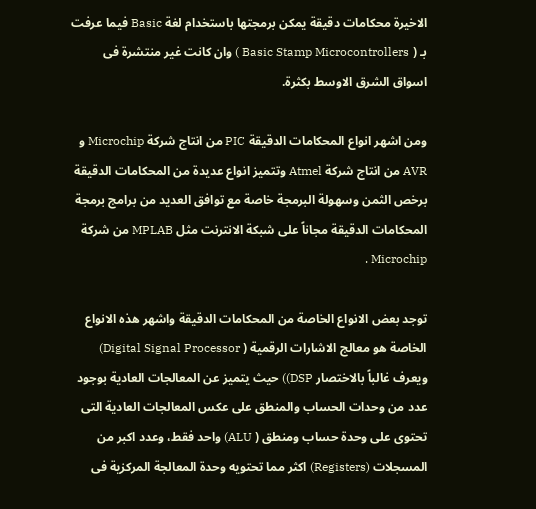الاخيرة محكامات دقيقة يمكن برمجتها باستخدام لغة Basic فيما عرفت بـ ( Basic Stamp Microcontrollers ) وان كانت غير منتشرة فى اسواق الشرق الاوسط بكثرة.

ومن اشهر انواع المحكامات الدقيقة PIC من انتاج شركة Microchip و AVR من انتاج شركة Atmel وتتميز انواع عديدة من المحكامات الدقيقة برخص الثمن وسهولة البرمجة خاصة مع توافق العديد من برامج برمجة المحكامات الدقيقة مجاناً على شبكة الانترنت مثل MPLAB من شركة Microchip .

توجد بعض الانواع الخاصة من المحكامات الدقيقة واشهر هذه الانواع الخاصة هو معالج الاشارات الرقمية ( Digital Signal Processor) ويعرف غالباً بالاختصار DSP)) حيث يتميز عن المعالجات العادية بوجود عدد من وحدات الحساب والمنطق على عكس المعالجات العادية التى تحتوى على وحدة حساب ومنطق ( ALU) واحد فقط، وعدد اكبر من المسجلات (Registers) اكثر مما تحتويه وحدة المعالجة المركزية فى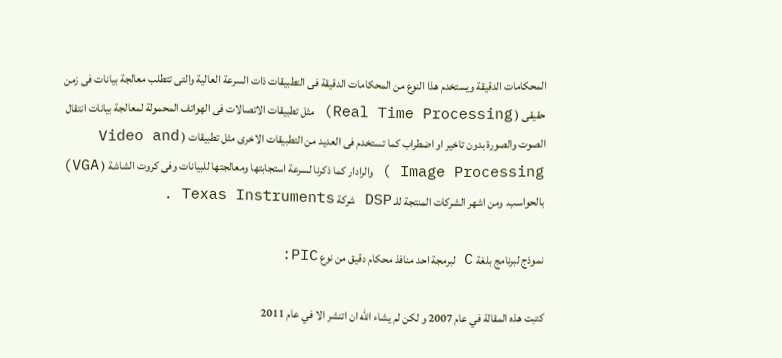المحكامات الدقيقة ويستخدم هذا النوع من المحكامات الدقيقة فى التطبيقات ذات السرعة العالية والتى تتطلب معالجة بيانات فى زمن حقيقى ( Real Time Processing) مثل تطبيقات الاتصالات فى الهواتف المحمولة لمعالجة بيانات انتقال الصوت والصورة بدون تاخير او اضطراب كما تستخدم فى العديد من التطبيقات الاخرى مثل تطبيقات ( Video and Image Processing ) والرادار كما ذكرنا لسرعة استجابتها ومعالجتها للبيانات وفى كروت الشاشة ( VGA) بالحواسب. ومن اشهر الشركات المنتجة للـ DSP شركة Texas Instruments .

نموذج لبرنامج بلغة C لبرمجة احد منافذ محكام دقيق من نوع PIC:

كتبت هذه المقالة في عام 2007 و لكن لم يشاء الله ان اتنشر الا في عام 2011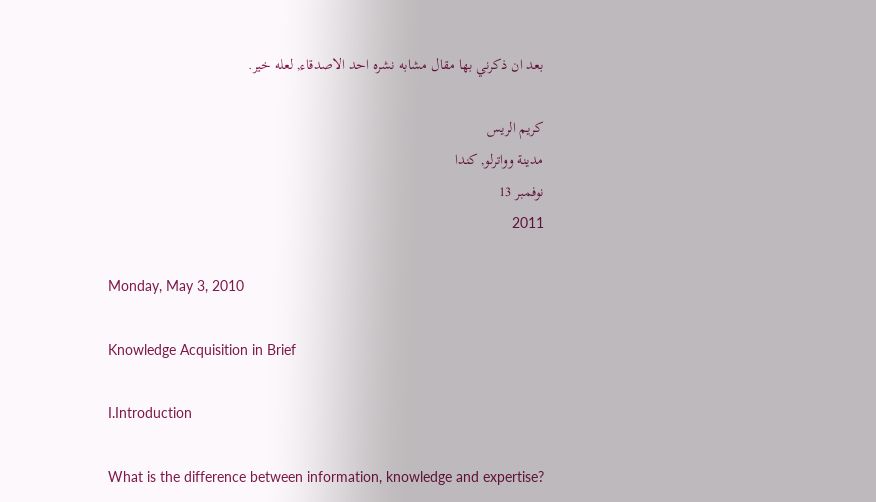بعد ان ذكرني بها مقال مشابه نشره احد الاصدقاء, لعله خير.

كريم الريس
مدينة وواترلو, كندا
نوفمبر 13
2011

Monday, May 3, 2010

Knowledge Acquisition in Brief

I.Introduction

What is the difference between information, knowledge and expertise?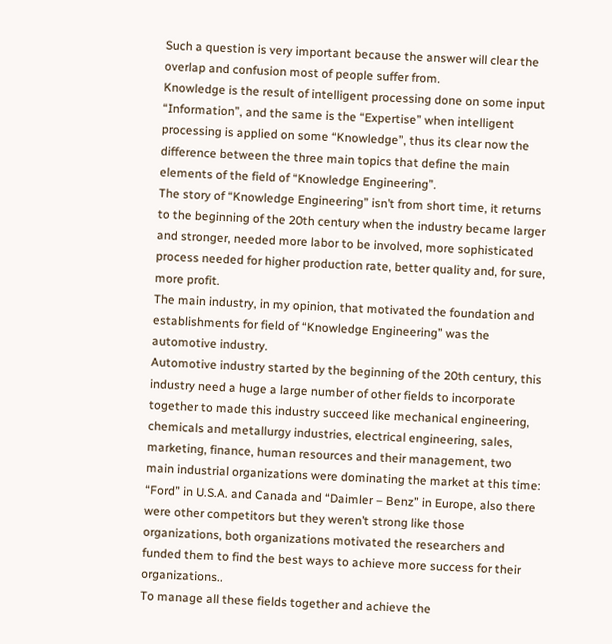Such a question is very important because the answer will clear the overlap and confusion most of people suffer from.
Knowledge is the result of intelligent processing done on some input “Information”, and the same is the “Expertise” when intelligent processing is applied on some “Knowledge”, thus its clear now the difference between the three main topics that define the main elements of the field of “Knowledge Engineering”.
The story of “Knowledge Engineering” isn’t from short time, it returns to the beginning of the 20th century when the industry became larger and stronger, needed more labor to be involved, more sophisticated process needed for higher production rate, better quality and, for sure, more profit.
The main industry, in my opinion, that motivated the foundation and establishments for field of “Knowledge Engineering” was the automotive industry.
Automotive industry started by the beginning of the 20th century, this industry need a huge a large number of other fields to incorporate together to made this industry succeed like mechanical engineering, chemicals and metallurgy industries, electrical engineering, sales, marketing, finance, human resources and their management, two main industrial organizations were dominating the market at this time: “Ford” in U.S.A. and Canada and “Daimler – Benz” in Europe, also there were other competitors but they weren’t strong like those organizations, both organizations motivated the researchers and funded them to find the best ways to achieve more success for their organizations..
To manage all these fields together and achieve the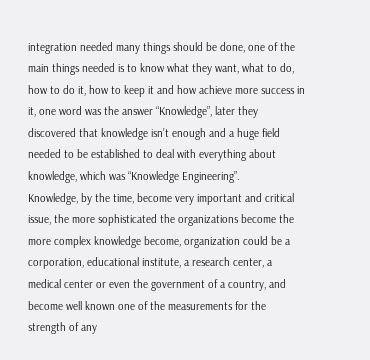integration needed many things should be done, one of the main things needed is to know what they want, what to do, how to do it, how to keep it and how achieve more success in it, one word was the answer “Knowledge”, later they discovered that knowledge isn’t enough and a huge field needed to be established to deal with everything about knowledge, which was “Knowledge Engineering”.
Knowledge, by the time, become very important and critical issue, the more sophisticated the organizations become the more complex knowledge become, organization could be a corporation, educational institute, a research center, a medical center or even the government of a country, and become well known one of the measurements for the strength of any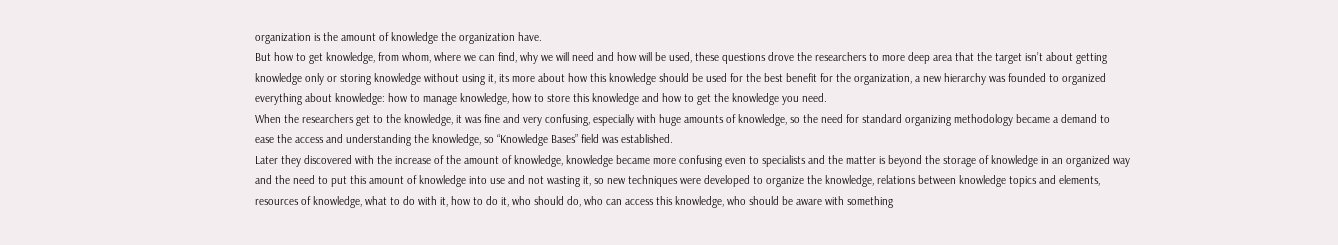organization is the amount of knowledge the organization have.
But how to get knowledge, from whom, where we can find, why we will need and how will be used, these questions drove the researchers to more deep area that the target isn’t about getting knowledge only or storing knowledge without using it, its more about how this knowledge should be used for the best benefit for the organization, a new hierarchy was founded to organized everything about knowledge: how to manage knowledge, how to store this knowledge and how to get the knowledge you need.
When the researchers get to the knowledge, it was fine and very confusing, especially with huge amounts of knowledge, so the need for standard organizing methodology became a demand to ease the access and understanding the knowledge, so “Knowledge Bases” field was established.
Later they discovered with the increase of the amount of knowledge, knowledge became more confusing even to specialists and the matter is beyond the storage of knowledge in an organized way and the need to put this amount of knowledge into use and not wasting it, so new techniques were developed to organize the knowledge, relations between knowledge topics and elements, resources of knowledge, what to do with it, how to do it, who should do, who can access this knowledge, who should be aware with something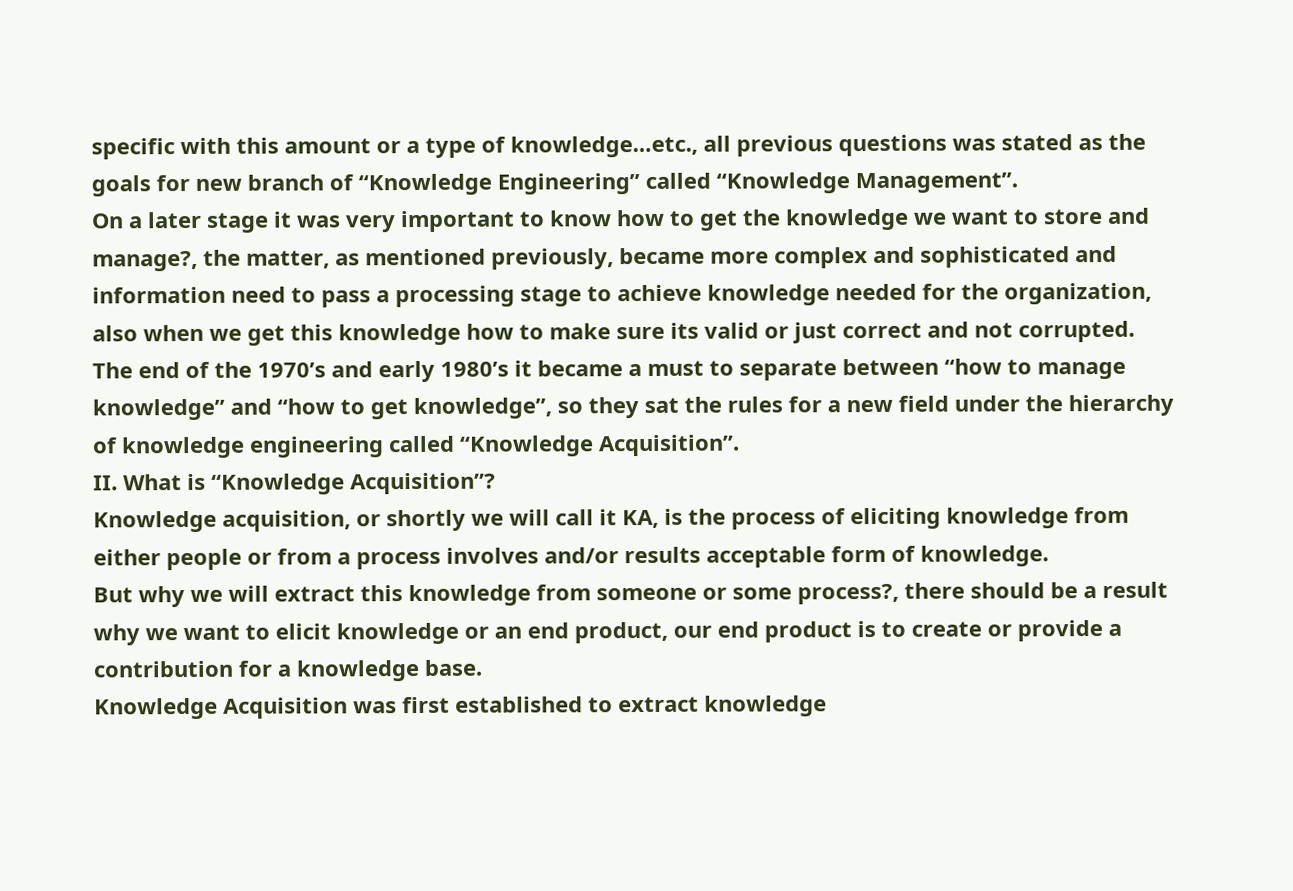specific with this amount or a type of knowledge…etc., all previous questions was stated as the goals for new branch of “Knowledge Engineering” called “Knowledge Management”.
On a later stage it was very important to know how to get the knowledge we want to store and manage?, the matter, as mentioned previously, became more complex and sophisticated and information need to pass a processing stage to achieve knowledge needed for the organization, also when we get this knowledge how to make sure its valid or just correct and not corrupted.
The end of the 1970’s and early 1980’s it became a must to separate between “how to manage knowledge” and “how to get knowledge”, so they sat the rules for a new field under the hierarchy of knowledge engineering called “Knowledge Acquisition”.
II. What is “Knowledge Acquisition”?
Knowledge acquisition, or shortly we will call it KA, is the process of eliciting knowledge from either people or from a process involves and/or results acceptable form of knowledge.
But why we will extract this knowledge from someone or some process?, there should be a result why we want to elicit knowledge or an end product, our end product is to create or provide a contribution for a knowledge base.
Knowledge Acquisition was first established to extract knowledge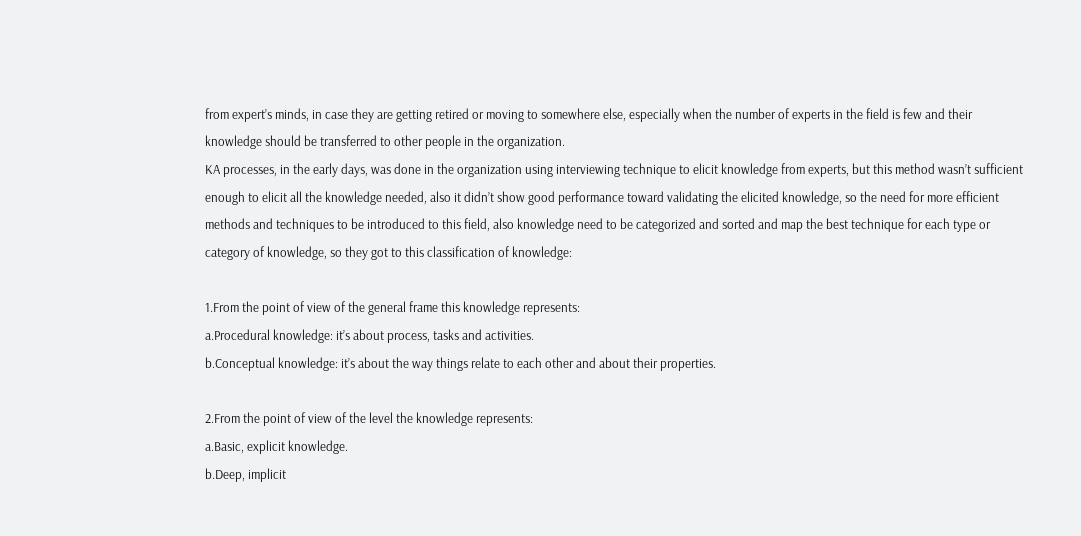from expert’s minds, in case they are getting retired or moving to somewhere else, especially when the number of experts in the field is few and their knowledge should be transferred to other people in the organization.
KA processes, in the early days, was done in the organization using interviewing technique to elicit knowledge from experts, but this method wasn’t sufficient enough to elicit all the knowledge needed, also it didn’t show good performance toward validating the elicited knowledge, so the need for more efficient methods and techniques to be introduced to this field, also knowledge need to be categorized and sorted and map the best technique for each type or category of knowledge, so they got to this classification of knowledge:

1.From the point of view of the general frame this knowledge represents:
a.Procedural knowledge: it’s about process, tasks and activities.
b.Conceptual knowledge: it’s about the way things relate to each other and about their properties.

2.From the point of view of the level the knowledge represents:
a.Basic, explicit knowledge.
b.Deep, implicit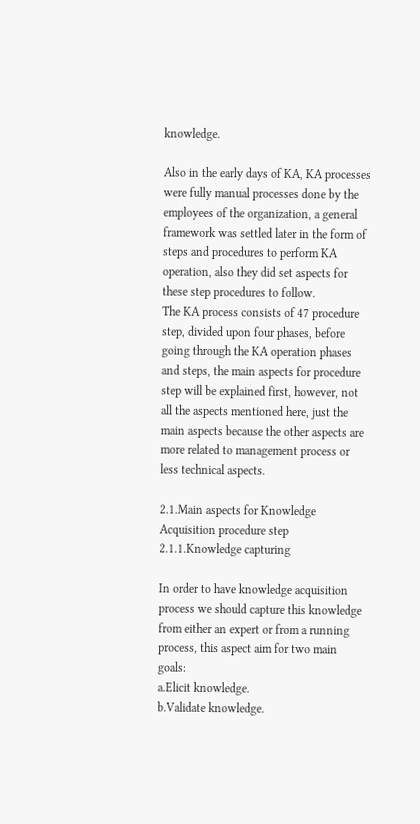knowledge.

Also in the early days of KA, KA processes were fully manual processes done by the employees of the organization, a general framework was settled later in the form of steps and procedures to perform KA operation, also they did set aspects for these step procedures to follow.
The KA process consists of 47 procedure step, divided upon four phases, before going through the KA operation phases and steps, the main aspects for procedure step will be explained first, however, not all the aspects mentioned here, just the main aspects because the other aspects are more related to management process or less technical aspects.

2.1.Main aspects for Knowledge Acquisition procedure step
2.1.1.Knowledge capturing

In order to have knowledge acquisition process we should capture this knowledge from either an expert or from a running process, this aspect aim for two main goals:
a.Elicit knowledge.
b.Validate knowledge.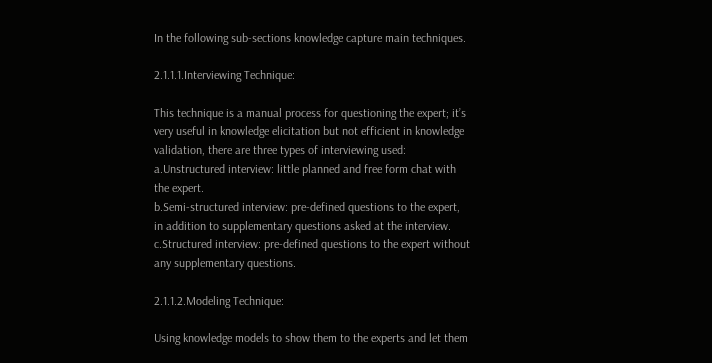In the following sub-sections knowledge capture main techniques.

2.1.1.1.Interviewing Technique:

This technique is a manual process for questioning the expert; it’s very useful in knowledge elicitation but not efficient in knowledge validation, there are three types of interviewing used:
a.Unstructured interview: little planned and free form chat with the expert.
b.Semi-structured interview: pre-defined questions to the expert, in addition to supplementary questions asked at the interview.
c.Structured interview: pre-defined questions to the expert without any supplementary questions.

2.1.1.2.Modeling Technique:

Using knowledge models to show them to the experts and let them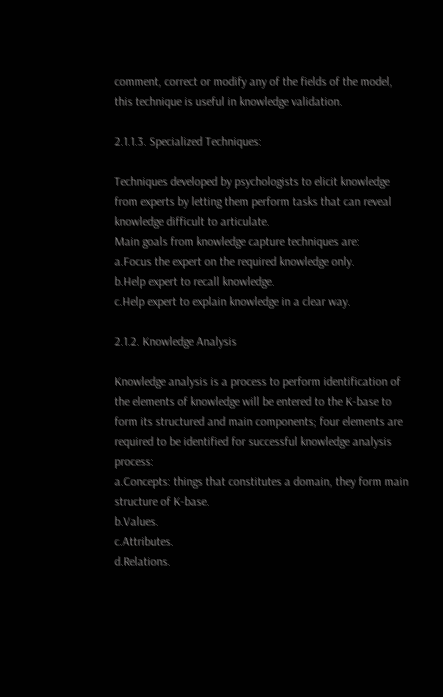comment, correct or modify any of the fields of the model, this technique is useful in knowledge validation.

2.1.1.3. Specialized Techniques:

Techniques developed by psychologists to elicit knowledge from experts by letting them perform tasks that can reveal knowledge difficult to articulate.
Main goals from knowledge capture techniques are:
a.Focus the expert on the required knowledge only.
b.Help expert to recall knowledge.
c.Help expert to explain knowledge in a clear way.

2.1.2. Knowledge Analysis

Knowledge analysis is a process to perform identification of the elements of knowledge will be entered to the K-base to form its structured and main components; four elements are required to be identified for successful knowledge analysis process:
a.Concepts: things that constitutes a domain, they form main structure of K-base.
b.Values.
c.Attributes.
d.Relations.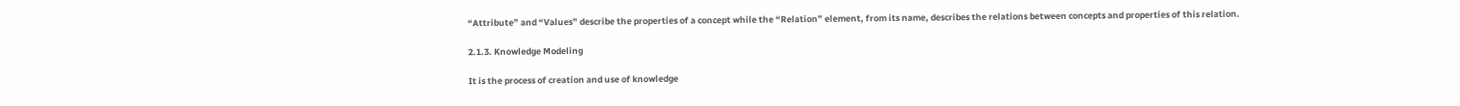“Attribute” and “Values” describe the properties of a concept while the “Relation” element, from its name, describes the relations between concepts and properties of this relation.

2.1.3. Knowledge Modeling

It is the process of creation and use of knowledge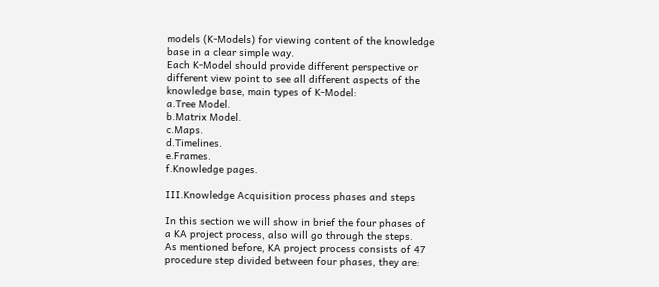models (K-Models) for viewing content of the knowledge base in a clear simple way.
Each K-Model should provide different perspective or different view point to see all different aspects of the knowledge base, main types of K-Model:
a.Tree Model.
b.Matrix Model.
c.Maps.
d.Timelines.
e.Frames.
f.Knowledge pages.

III.Knowledge Acquisition process phases and steps

In this section we will show in brief the four phases of a KA project process, also will go through the steps.
As mentioned before, KA project process consists of 47 procedure step divided between four phases, they are: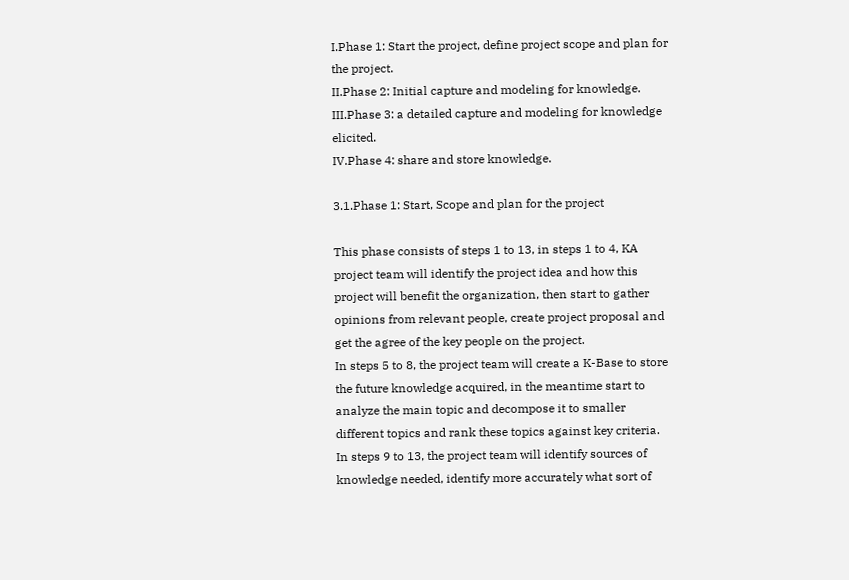I.Phase 1: Start the project, define project scope and plan for the project.
II.Phase 2: Initial capture and modeling for knowledge.
III.Phase 3: a detailed capture and modeling for knowledge elicited.
IV.Phase 4: share and store knowledge.

3.1.Phase 1: Start, Scope and plan for the project

This phase consists of steps 1 to 13, in steps 1 to 4, KA project team will identify the project idea and how this project will benefit the organization, then start to gather opinions from relevant people, create project proposal and get the agree of the key people on the project.
In steps 5 to 8, the project team will create a K-Base to store the future knowledge acquired, in the meantime start to analyze the main topic and decompose it to smaller different topics and rank these topics against key criteria.
In steps 9 to 13, the project team will identify sources of knowledge needed, identify more accurately what sort of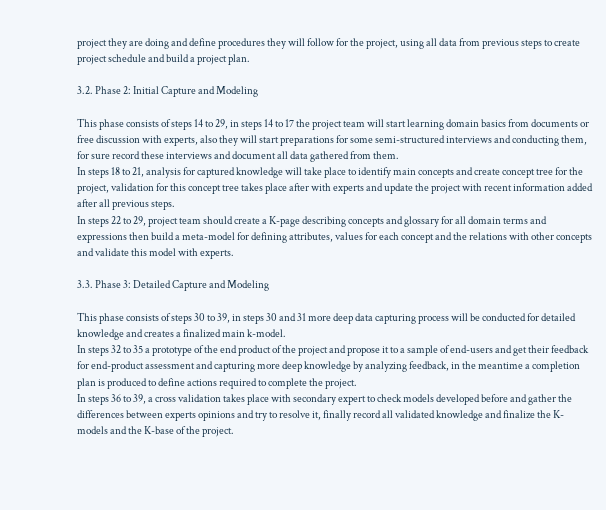project they are doing and define procedures they will follow for the project, using all data from previous steps to create project schedule and build a project plan.

3.2. Phase 2: Initial Capture and Modeling

This phase consists of steps 14 to 29, in steps 14 to 17 the project team will start learning domain basics from documents or free discussion with experts, also they will start preparations for some semi-structured interviews and conducting them, for sure record these interviews and document all data gathered from them.
In steps 18 to 21, analysis for captured knowledge will take place to identify main concepts and create concept tree for the project, validation for this concept tree takes place after with experts and update the project with recent information added after all previous steps.
In steps 22 to 29, project team should create a K-page describing concepts and glossary for all domain terms and expressions then build a meta-model for defining attributes, values for each concept and the relations with other concepts and validate this model with experts.

3.3. Phase 3: Detailed Capture and Modeling

This phase consists of steps 30 to 39, in steps 30 and 31 more deep data capturing process will be conducted for detailed knowledge and creates a finalized main k-model.
In steps 32 to 35 a prototype of the end product of the project and propose it to a sample of end-users and get their feedback for end-product assessment and capturing more deep knowledge by analyzing feedback, in the meantime a completion plan is produced to define actions required to complete the project.
In steps 36 to 39, a cross validation takes place with secondary expert to check models developed before and gather the differences between experts opinions and try to resolve it, finally record all validated knowledge and finalize the K-models and the K-base of the project.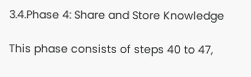3.4.Phase 4: Share and Store Knowledge

This phase consists of steps 40 to 47,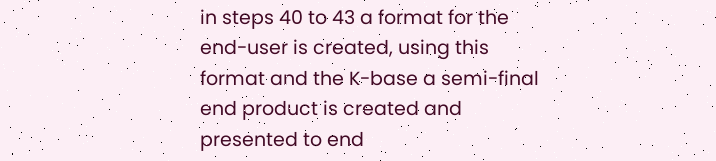in steps 40 to 43 a format for the end-user is created, using this format and the K-base a semi-final end product is created and presented to end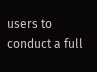users to conduct a full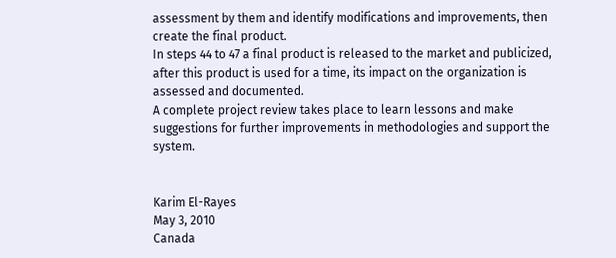assessment by them and identify modifications and improvements, then create the final product.
In steps 44 to 47 a final product is released to the market and publicized, after this product is used for a time, its impact on the organization is assessed and documented.
A complete project review takes place to learn lessons and make suggestions for further improvements in methodologies and support the system.


Karim El-Rayes
May 3, 2010
Canada